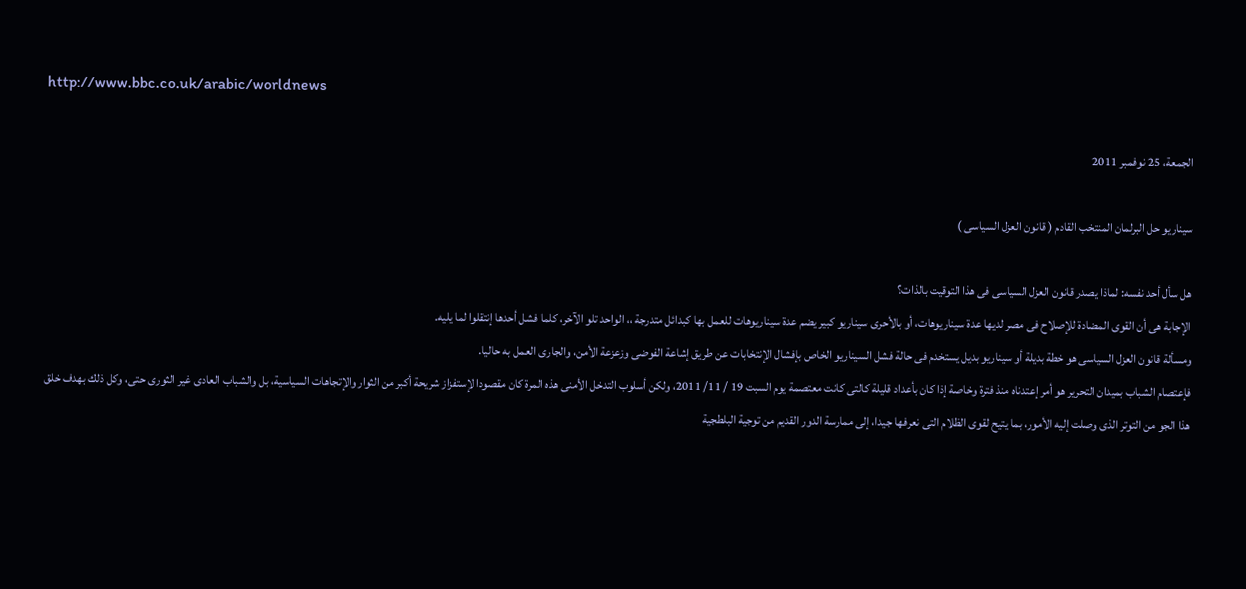http://www.bbc.co.uk/arabic/worldnews

الجمعة، 25 نوفمبر 2011

سيناريو حل البرلمان المنتخب القادم ( قانون العزل السياسى )

هل سأل أحد نفسه: لماذا يصدر قانون العزل السياسى فى هذا التوقيت بالذات؟
الإجابة هى أن القوى المضادة للإصلاح فى مصر لديها عدة سيناريوهات، أو بالأحرى سيناريو كبير يضم عدة سيناريوهات للعمل بها كبدائل متدرجة ،، الواحد تلو الآخر، كلما فشل أحدها إنتقلوا لما يليه.
ومسألة قانون العزل السياسى هو خطة بديلة أو سيناريو بديل يستخدم فى حالة فشل السيناريو الخاص بإفشال الإنتخابات عن طريق إشاعة الفوضى وزعزعة الأمن، والجارى العمل به حاليا.
فإعتصام الشباب بميدان التحرير هو أمر إعتدناه منذ فترة وخاصة إذا كان بأعداد قليلة كالتى كانت معتصمة يوم السبت 19 / 11/ 2011، ولكن أسلوب التدخل الأمنى هذه المرة كان مقصودا لإستفزاز شريحة أكبر من الثوار والإتجاهات السياسية، بل والشباب العادى غير الثورى حتى، وكل ذلك بهدف خلق هذا الجو من التوتر الذى وصلت إليه الأمور، بما يتيح لقوى الظلام التى نعرفها جيدا، إلى ممارسة الدور القديم من توجية البلطجية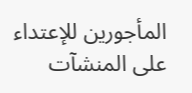المأجورين للإعتداء على المنشآت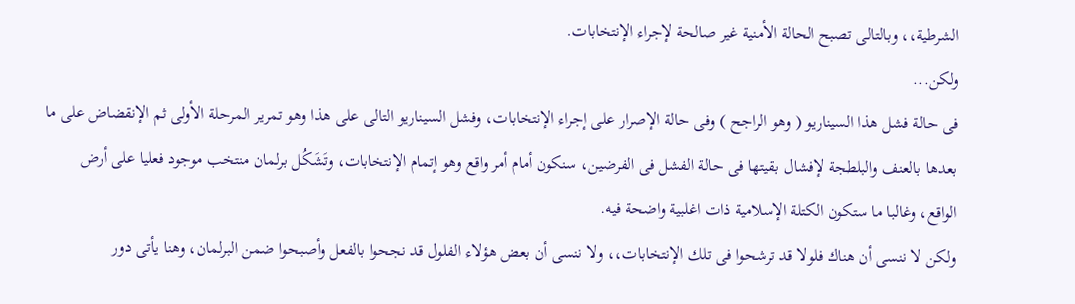الشرطية،، وبالتالى تصبح الحالة الأمنية غير صالحة لإجراء الإنتخابات.
ولكن...
فى حالة فشل هذا السيناريو ( وهو الراجح ) وفى حالة الإصرار على إجراء الإنتخابات، وفشل السيناريو التالى على هذا وهو تمرير المرحلة الأولى ثم الإنقضاض على ما بعدها بالعنف والبلطجة لإفشال بقيتها فى حالة الفشل فى الفرضين، سنكون أمام أمر واقع وهو إتمام الإنتخابات، وتَشَكُل برلمان منتخب موجود فعليا على أرض الواقع، وغالبا ما ستكون الكتلة الإسلامية ذات اغلبية واضحة فيه.
ولكن لا ننسى أن هناك فلولا قد ترشحوا فى تلك الإنتخابات،، ولا ننسى أن بعض هؤلاء الفلول قد نجحوا بالفعل وأصبحوا ضمن البرلمان، وهنا يأتى دور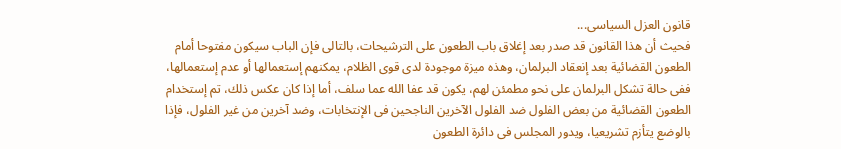قانون العزل السياسى...
فحيث أن هذا القانون قد صدر بعد إغلاق باب الطعون على الترشيحات، بالتالى فإن الباب سيكون مفتوحا أمام الطعون القضائية بعد إنعقاد البرلمان، وهذه ميزة موجودة لدى قوى الظلام، يمكنهم إستعمالها أو عدم إستعمالها، ففى حالة تشكل البرلمان على نحو مطمئن لهم، يكون قد عفا الله عما سلف، أما إذا كان عكس ذلك، تم إستخدام الطعون القضائية من بعض الفلول ضد الفلول الآخرين الناجحين فى الإنتخابات، وضد آخرين من غير الفلول، فإذا بالوضع يتأزم تشريعيا، ويدور المجلس فى دائرة الطعون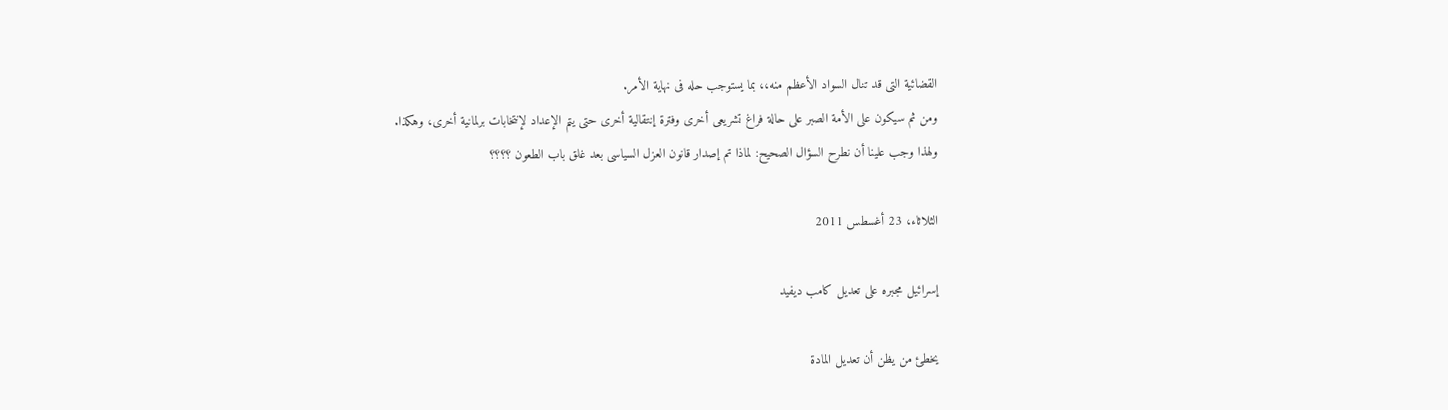القضائية التى قد تنال السواد الأعظم منه،، بما يستوجب حله فى نهاية الأمر.
ومن ثم سيكون على الأمة الصبر على حالة فراغ تشريعى أخرى وفترة إنتقالية أخرى حتى يتم الإعداد لإنتخابات برلمانية أخرى، وهكذا.
ولهذا وجب علينا أن نطرح السؤال الصحيح: لماذا تم إصدار قانون العزل السياسى بعد غلق باب الطعون ؟؟؟؟

الثلاثاء، 23 أغسطس 2011

إسرائيل مجبره على تعديل كامب ديفيد

يخطئ من يظن أن تعديل المادة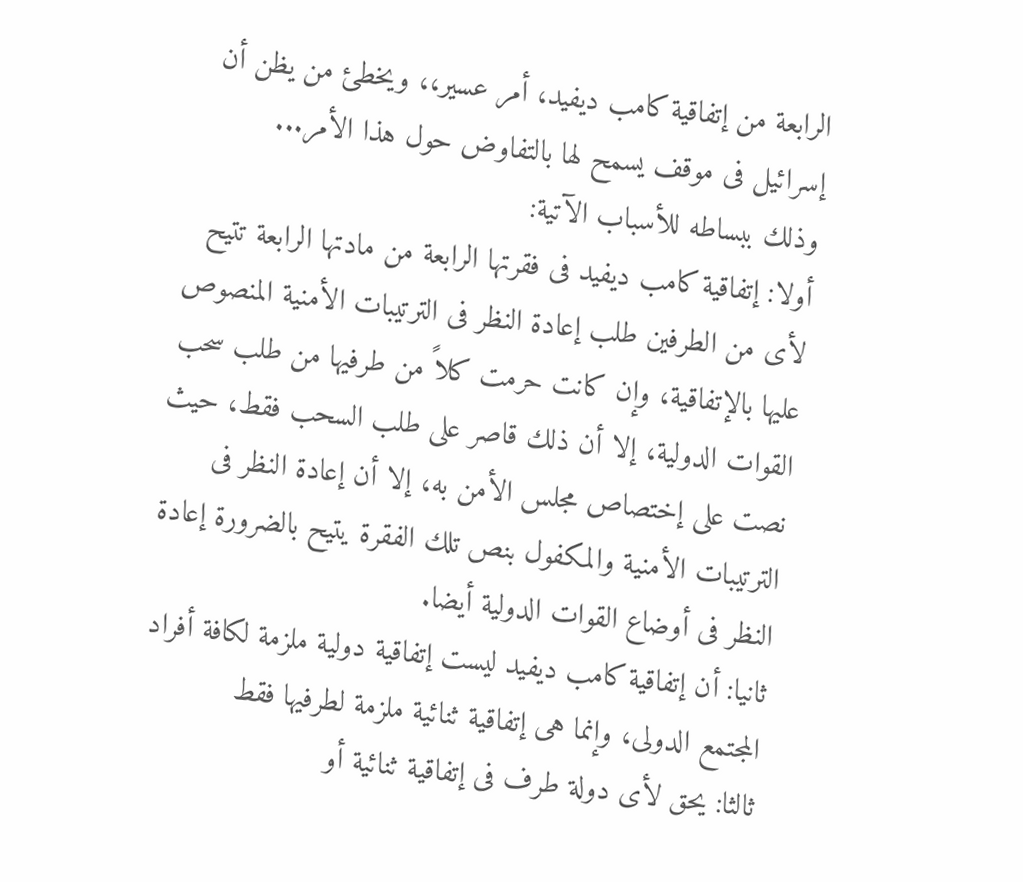الرابعة من إتفاقية كامب ديفيد، أمر عسير،، ويخطئ من يظن أن إسرائيل فى موقف يسمح لها بالتفاوض حول هذا الأمر...
وذلك ببساطه للأسباب الآتية:
أولا: إتفاقية كامب ديفيد فى فقرتها الرابعة من مادتها الرابعة تتيح لأى من الطرفين طلب إعادة النظر فى الترتيبات الأمنية المنصوص عليها بالإتفاقية، وإن كانت حرمت كلاً من طرفيها من طلب سحب القوات الدولية، إلا أن ذلك قاصر على طلب السحب فقط، حيث نصت على إختصاص مجلس الأمن به، إلا أن إعادة النظر فى الترتيبات الأمنية والمكفول بنص تلك الفقرة يتيح بالضرورة إعادة النظر فى أوضاع القوات الدولية أيضا.
ثانيا: أن إتفاقية كامب ديفيد ليست إتفاقية دولية ملزمة لكافة أفراد المجتمع الدولى، وإنما هى إتفاقية ثنائية ملزمة لطرفيها فقط
ثالثا: يحق لأى دولة طرف فى إتفاقية ثنائية أو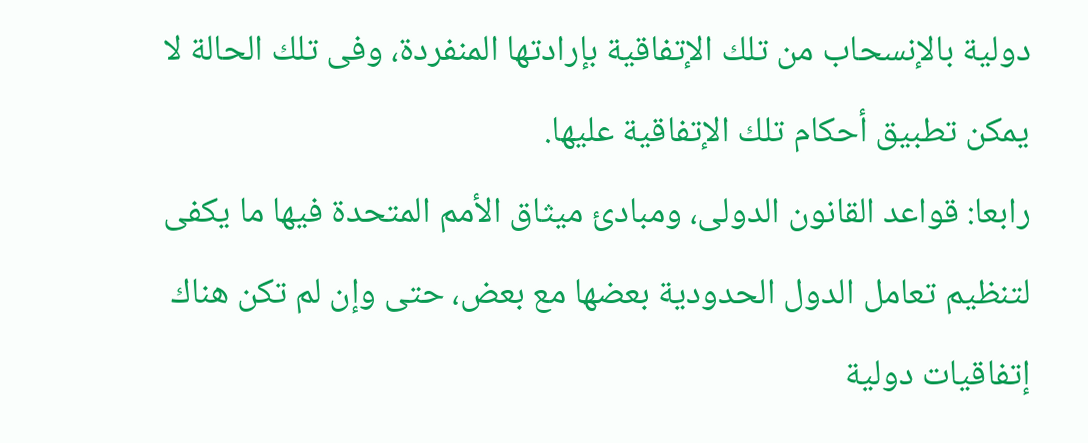دولية بالإنسحاب من تلك الإتفاقية بإرادتها المنفردة، وفى تلك الحالة لا يمكن تطبيق أحكام تلك الإتفاقية عليها.
رابعا: قواعد القانون الدولى، ومبادئ ميثاق الأمم المتحدة فيها ما يكفى لتنظيم تعامل الدول الحدودية بعضها مع بعض، حتى وإن لم تكن هناك إتفاقيات دولية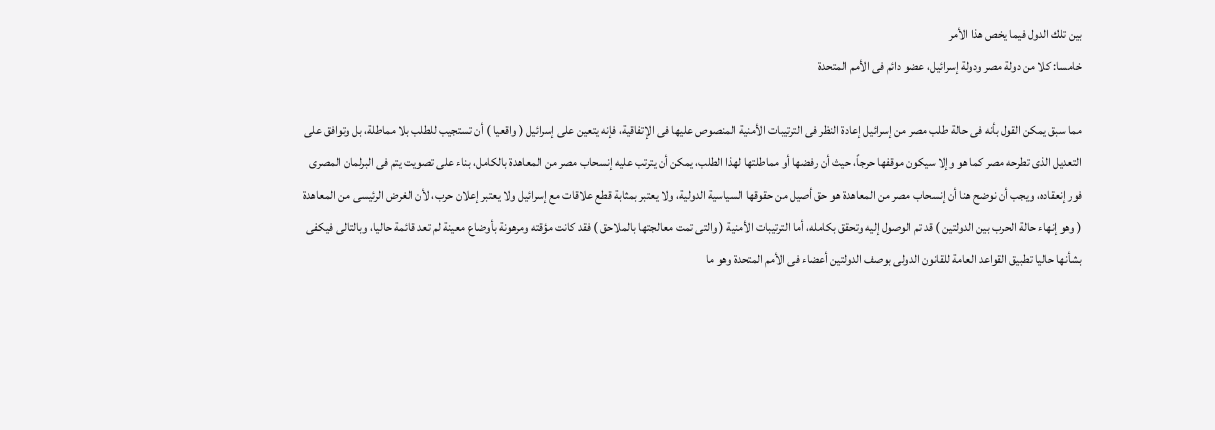بين تلك الدول فيما يخص هذا الأمر
خامسا: كلا من دولة مصر ودولة إسرائيل، عضو دائم فى الأمم المتحدة

مما سبق يمكن القول بأنه فى حالة طلب مصر من إسرائيل إعادة النظر فى الترتيبات الأمنية المنصوص عليها فى الإتفاقية، فإنه يتعين على إسرائيل ( واقعيا ) أن تستجيب للطلب بلا مماطلة، بل وتوافق على التعديل الذى تطرحه مصر كما هو وإلا سيكون موقفها حرجاً، حيث أن رفضها أو مماطلتها لهذا الطلب، يمكن أن يترتب عليه إنسحاب مصر من المعاهدة بالكامل، بناء على تصويت يتم فى البرلمان المصرى فور إنعقاده، ويجب أن نوضح هنا أن إنسحاب مصر من المعاهدة هو حق أصيل من حقوقها السياسية الدولية، ولا يعتبر بمثابة قطع علاقات مع إسرائيل ولا يعتبر إعلان حرب، لأن الغرض الرئيسى من المعاهدة ( وهو إنهاء حالة الحرب بين الدولتين ) قد تم الوصول إليه وتحقق بكامله، أما الترتيبات الأمنية ( والتى تمت معالجتها بالملاحق ) فقد كانت مؤقته ومرهونة بأوضاع معينة لم تعد قائمة حاليا، وبالتالى فيكفى بشأنها حاليا تطبيق القواعد العامة للقانون الدولى بوصف الدولتين أعضاء فى الأمم المتحدة وهو ما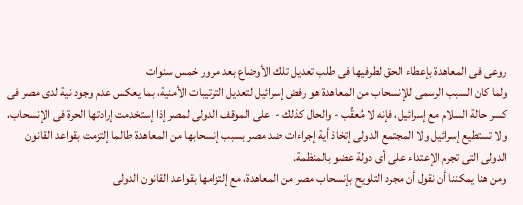روعى فى المعاهدة بإعطاء الحق لطرفيها فى طلب تعديل تلك الأوضاع بعد مرور خمس سنوات
ولما كان السبب الرسمى للإنسحاب من المعاهدة هو رفض إسرائيل لتعديل الترتيبات الأمنية، بما يعكس عدم وجود نية لدى مصر فى كسر حالة السلام مع إسرائيل، فإنه لا مُعقِّب - والحال كذلك -  على الموقف الدولى لمصر إذا إستخدمت إرادتها الحرة فى الإنسحاب، ولا تستطيع إسرائيل ولا المجتمع الدولى إتخاذ أية إجراءات ضد مصر بسبب إنسحابها من المعاهدة طالما إلتزمت بقواعد القانون الدولى التى تجرم الإعتداء على أى دولة عضو بالمنظمة.
ومن هنا يمكننا أن نقول أن مجرد التلويح بإنسحاب مصر من المعاهدة، مع إلتزامها بقواعد القانون الدولى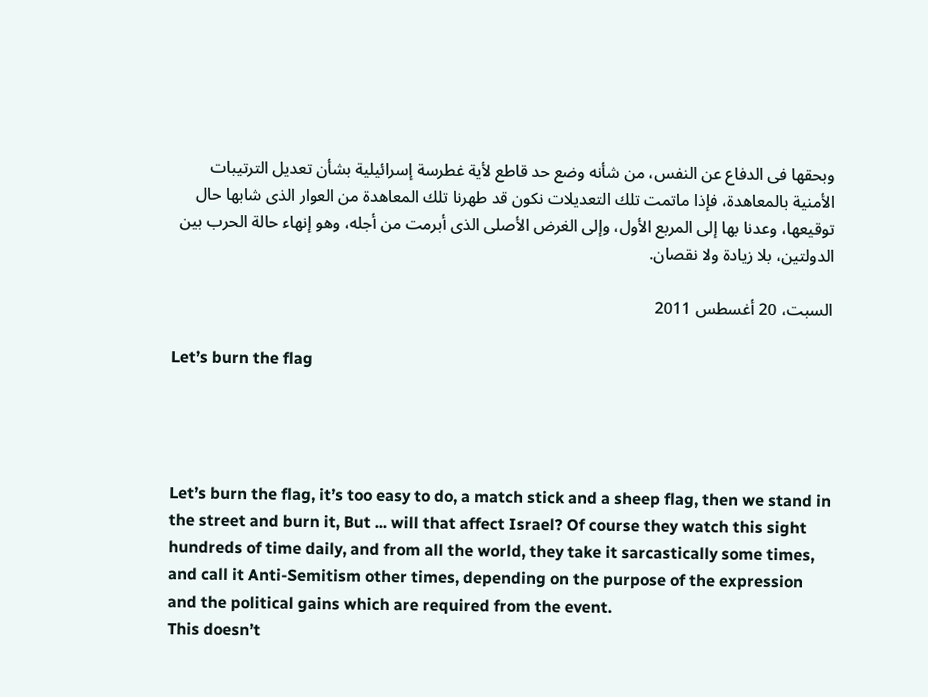وبحقها فى الدفاع عن النفس، من شأنه وضع حد قاطع لأية غطرسة إسرائيلية بشأن تعديل الترتيبات الأمنية بالمعاهدة، فإذا ماتمت تلك التعديلات نكون قد طهرنا تلك المعاهدة من العوار الذى شابها حال توقيعها، وعدنا بها إلى المربع الأول، وإلى الغرض الأصلى الذى أبرمت من أجله، وهو إنهاء حالة الحرب بين الدولتين، بلا زيادة ولا نقصان.

السبت، 20 أغسطس 2011

Let’s burn the flag




Let’s burn the flag, it’s too easy to do, a match stick and a sheep flag, then we stand in the street and burn it, But ... will that affect Israel? Of course they watch this sight hundreds of time daily, and from all the world, they take it sarcastically some times, and call it Anti-Semitism other times, depending on the purpose of the expression and the political gains which are required from the event.
This doesn’t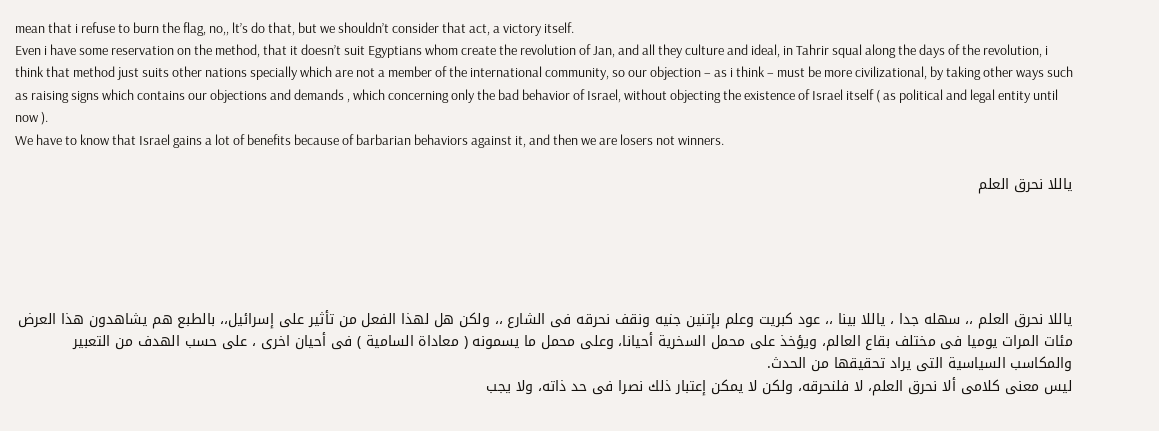mean that i refuse to burn the flag, no,, lt’s do that, but we shouldn’t consider that act, a victory itself.
Even i have some reservation on the method, that it doesn’t suit Egyptians whom create the revolution of Jan, and all they culture and ideal, in Tahrir squal along the days of the revolution, i think that method just suits other nations specially which are not a member of the international community, so our objection – as i think – must be more civilizational, by taking other ways such as raising signs which contains our objections and demands , which concerning only the bad behavior of Israel, without objecting the existence of Israel itself ( as political and legal entity until now ).
We have to know that Israel gains a lot of benefits because of barbarian behaviors against it, and then we are losers not winners.

ياللا نحرق العلم





ياللا نحرق العلم ،، سهله جدا ، ياللا بينا ،، عود كبريت وعلم بإتنين جنيه ونقف نحرقه فى الشارع ،، ولكن هل لهذا الفعل من تأثير على إسرائيل،، بالطبع هم يشاهدون هذا العرض مئات المرات يوميا فى مختلف بقاع العالم، ويؤخذ على محمل السخرية أحيانا، وعلى محمل ما يسمونه ( معاداة السامية ) فى أحيان اخرى ، على حسب الهدف من التعبير والمكاسب السياسية التى يراد تحقيقها من الحدث.
ليس معنى كلامى ألا نحرق العلم، لا فلنحرقه، ولكن لا يمكن إعتبار ذلك نصرا فى حد ذاته، ولا يجب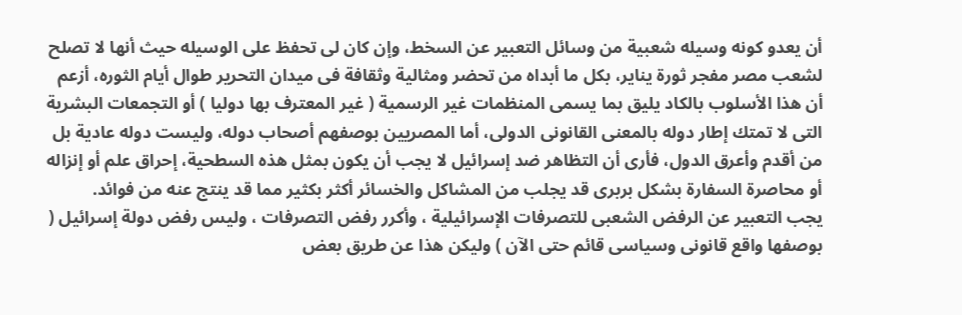أن يعدو كونه وسيله شعبية من وسائل التعبير عن السخط، وإن كان لى تحفظ على الوسيله حيث أنها لا تصلح لشعب مصر مفجر ثورة يناير، بكل ما أبداه من تحضر ومثالية وثقافة فى ميدان التحرير طوال أيام الثوره، أزعم أن هذا الأسلوب بالكاد يليق بما يسمى المنظمات غير الرسمية ( غير المعترف بها دوليا ) أو التجمعات البشرية التى لا تمتك إطار دوله بالمعنى القانونى الدولى، أما المصريين بوصفهم أصحاب دوله، وليست دوله عادية بل من أقدم وأعرق الدول، فأرى أن التظاهر ضد إسرائيل لا يجب أن يكون بمثل هذه السطحية، إحراق علم أو إنزاله أو محاصرة السفارة بشكل بربرى قد يجلب من المشاكل والخسائر أكثر بكثير مما قد ينتج عنه من فوائد.
يجب التعبير عن الرفض الشعبى للتصرفات الإسرائيلية ، وأكرر رفض التصرفات ، وليس رفض دولة إسرائيل ( بوصفها واقع قانونى وسياسى قائم حتى الآن ) وليكن هذا عن طريق بعض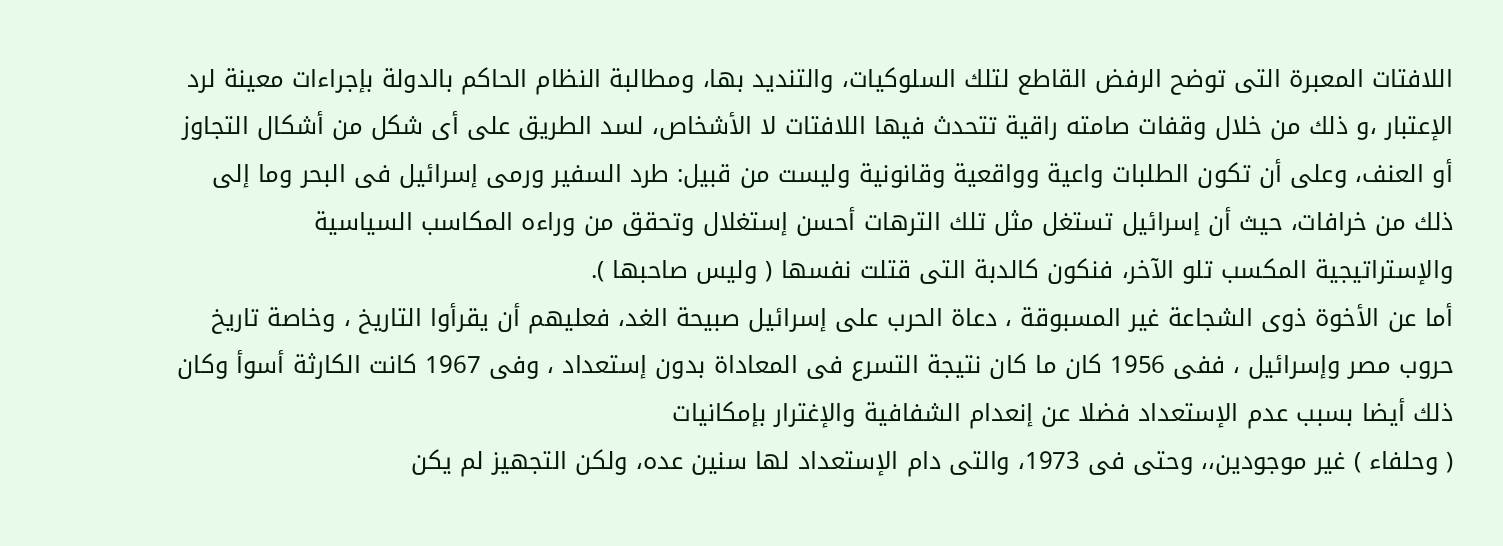اللافتات المعبرة التى توضح الرفض القاطع لتلك السلوكيات، والتنديد بها، ومطالبة النظام الحاكم بالدولة بإجراءات معينة لرد الإعتبار ،و ذلك من خلال وقفات صامته راقية تتحدث فيها اللافتات لا الأشخاص، لسد الطريق على أى شكل من أشكال التجاوز أو العنف، وعلى أن تكون الطلبات واعية وواقعية وقانونية وليست من قبيل: طرد السفير ورمى إسرائيل فى البحر وما إلى ذلك من خرافات، حيث أن إسرائيل تستغل مثل تلك الترهات أحسن إستغلال وتحقق من وراءه المكاسب السياسية والإستراتيجية المكسب تلو الآخر، فنكون كالدبة التى قتلت نفسها ( وليس صاحبها ).
أما عن الأخوة ذوى الشجاعة غير المسبوقة ، دعاة الحرب على إسرائيل صبيحة الغد، فعليهم أن يقرأوا التاريخ ، وخاصة تاريخ حروب مصر وإسرائيل ، ففى 1956 كان ما كان نتيجة التسرع فى المعاداة بدون إستعداد ، وفى 1967 كانت الكارثة أسوأ وكان ذلك أيضا بسبب عدم الإستعداد فضلا عن إنعدام الشفافية والإغترار بإمكانيات
( وحلفاء ) غير موجودين،، وحتى فى 1973، والتى دام الإستعداد لها سنين عده، ولكن التجهيز لم يكن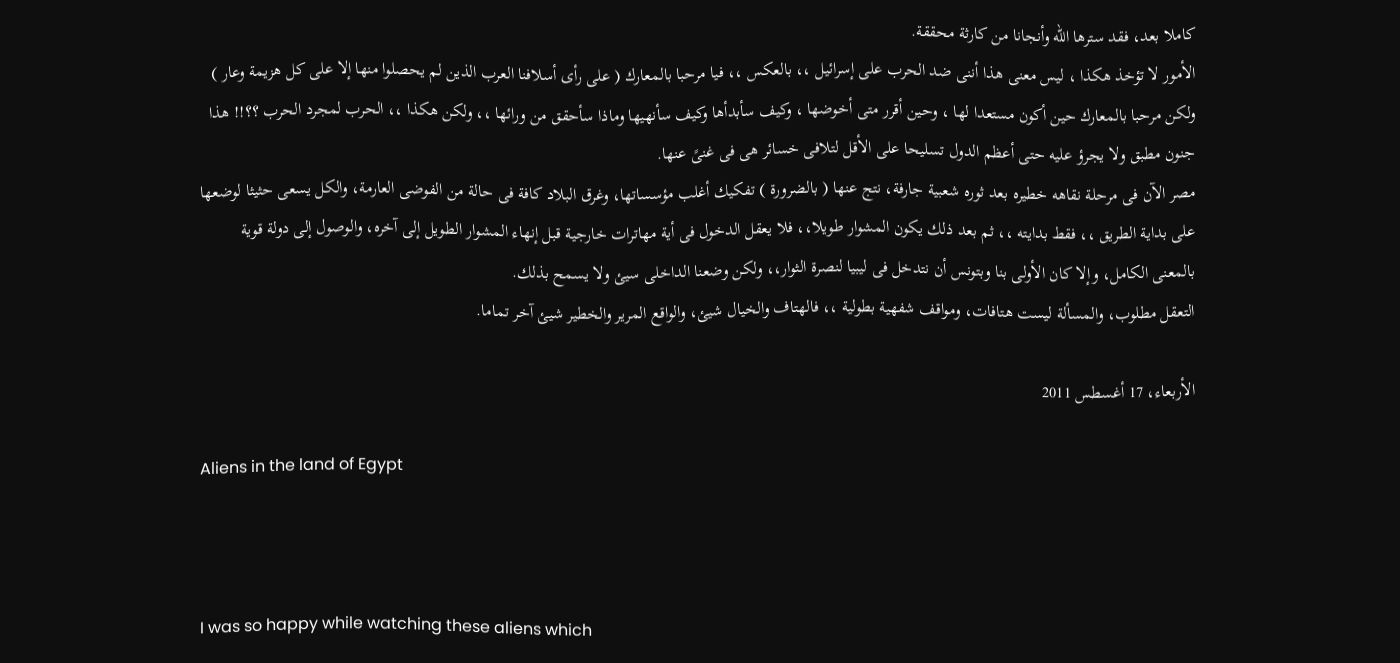كاملا بعد، فقد سترها الله وأنجانا من كارثة محققة.
الأمور لا تؤخذ هكذا ، ليس معنى هذا أننى ضد الحرب على إسرائيل ،، بالعكس ،، فيا مرحبا بالمعارك ( على رأى أسلافنا العرب الذين لم يحصلوا منها إلا على كل هزيمة وعار ) ولكن مرحبا بالمعارك حين أكون مستعدا لها ، وحين أقرر متى أخوضها ، وكيف سأبدأها وكيف سأنهيها وماذا سأحقق من ورائها ،، ولكن هكذا ،، الحرب لمجرد الحرب ؟؟!! هذا جنون مطبق ولا يجرؤ عليه حتى أعظم الدول تسليحا على الأقل لتلافى خسائر هى فى غنىً عنها.
مصر الآن فى مرحلة نقاهه خطيره بعد ثوره شعبية جارفة، نتج عنها ( بالضرورة ) تفكيك أغلب مؤسساتها، وغرق البلاد كافة فى حالة من الفوضى العارمة، والكل يسعى حثيثا لوضعها على بداية الطريق ،، فقط بدايته ،، ثم بعد ذلك يكون المشوار طويلا،، فلا يعقل الدخول فى أية مهاترات خارجية قبل إنهاء المشوار الطويل إلى آخره، والوصول إلى دولة قوية بالمعنى الكامل، وإلا كان الأولى بنا وبتونس أن نتدخل فى ليبيا لنصرة الثوار،، ولكن وضعنا الداخلى سيئ ولا يسمح بذلك.
التعقل مطلوب، والمسألة ليست هتافات، ومواقف شفهية بطولية ،، فالهتاف والخيال شيئ، والواقع المرير والخطير شيئ آخر تماما.

الأربعاء، 17 أغسطس 2011

Aliens in the land of Egypt



I was so happy while watching these aliens which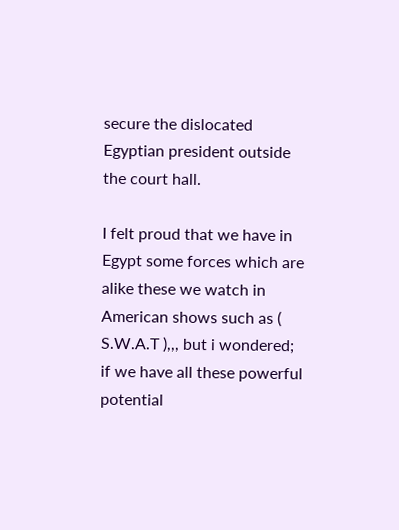secure the dislocated Egyptian president outside the court hall.

I felt proud that we have in Egypt some forces which are alike these we watch in American shows such as ( S.W.A.T ),,, but i wondered; if we have all these powerful potential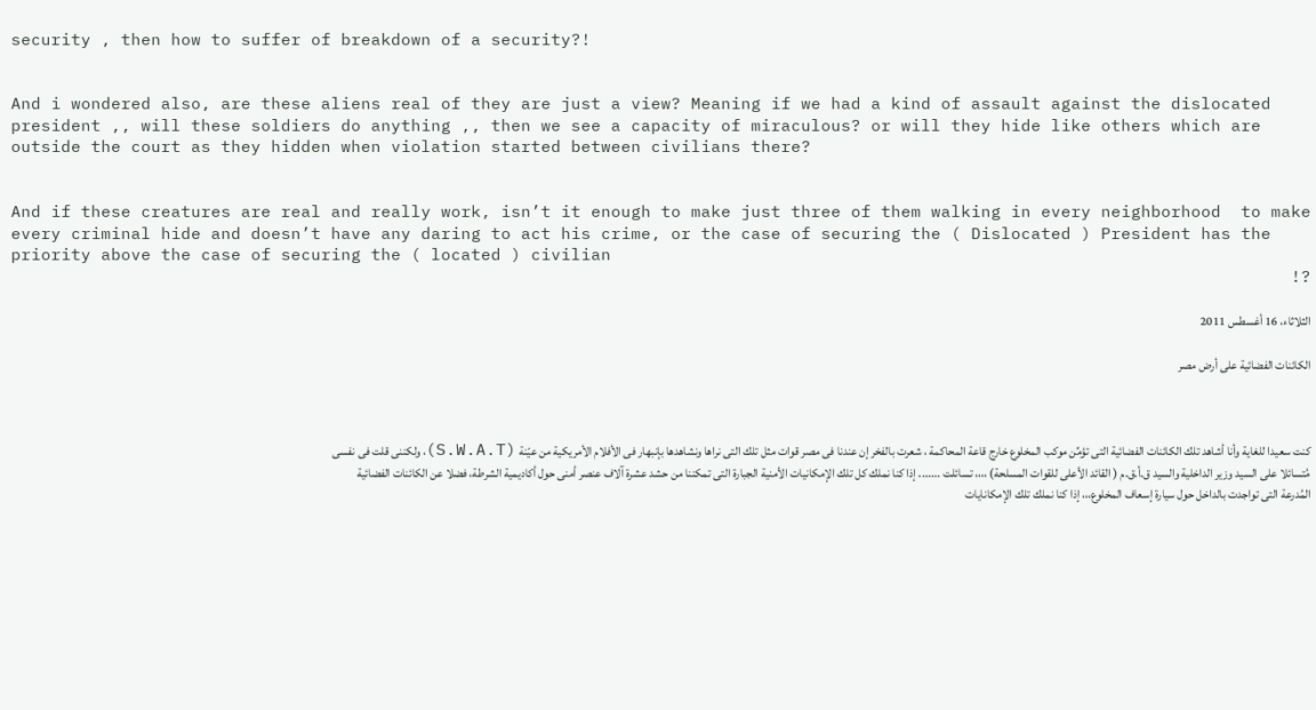security , then how to suffer of breakdown of a security?!


And i wondered also, are these aliens real of they are just a view? Meaning if we had a kind of assault against the dislocated president ,, will these soldiers do anything ,, then we see a capacity of miraculous? or will they hide like others which are outside the court as they hidden when violation started between civilians there?


And if these creatures are real and really work, isn’t it enough to make just three of them walking in every neighborhood  to make every criminal hide and doesn’t have any daring to act his crime, or the case of securing the ( Dislocated ) President has the priority above the case of securing the ( located ) civilian
?!

الثلاثاء، 16 أغسطس 2011

الكائنات الفضائية على أرض مصر



كنت سعيدا للغاية وأنا أشاهد تلك الكائنات الفضائية التى تؤمِّن موكب المخلوع خارج قاعة المحاكمة ، شعرت بالفخر إن عندنا فى مصر قوات مثل تلك التى نراها ونشاهدها بإنبهار فى الأفلام الأمريكية من عيّنة (S.W.A.T)، ولكننى قلت فى نفسى مُتسائلا على السيد وزير الداخلية والسيد ق.أ.ق.م ( القائد الأعلى للقوات المسلحة) ،،،، تسائلت ....... إذا كنا نملك كل تلك الإمكانيات الأمنية الجبارة التى تمكننا من حشد عشرة آلاف عنصر أمنى حول أكاديمية الشرطة، فضلا عن الكائنات الفضائية المُدرعة التى تواجدت بالداخل حول سيارة إسعاف المخلوع،،، إذا كنا نملك تلك الإمكانايات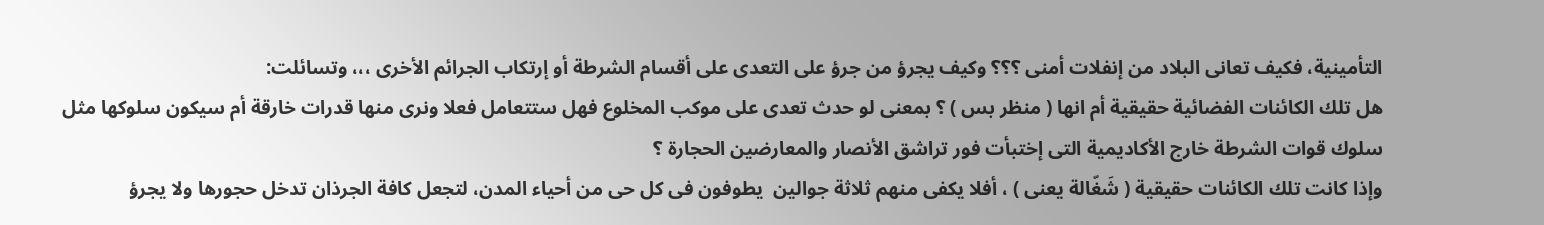التأمينية، فكيف تعانى البلاد من إنفلات أمنى ؟؟؟ وكيف يجرؤ من جرؤ على التعدى على أقسام الشرطة أو إرتكاب الجرائم الأخرى ،،، وتسائلت:
هل تلك الكائنات الفضائية حقيقية أم انها ( منظر بس ) ؟ بمعنى لو حدث تعدى على موكب المخلوع فهل ستتعامل فعلا ونرى منها قدرات خارقة أم سيكون سلوكها مثل سلوك قوات الشرطة خارج الأكاديمية التى إختبأت فور تراشق الأنصار والمعارضين الحجارة ؟
وإذا كانت تلك الكائنات حقيقية ( شَغّالة يعنى ) ، أفلا يكفى منهم ثلاثة جوالين  يطوفون فى كل حى من أحياء المدن، لتجعل كافة الجرذان تدخل حجورها ولا يجرؤ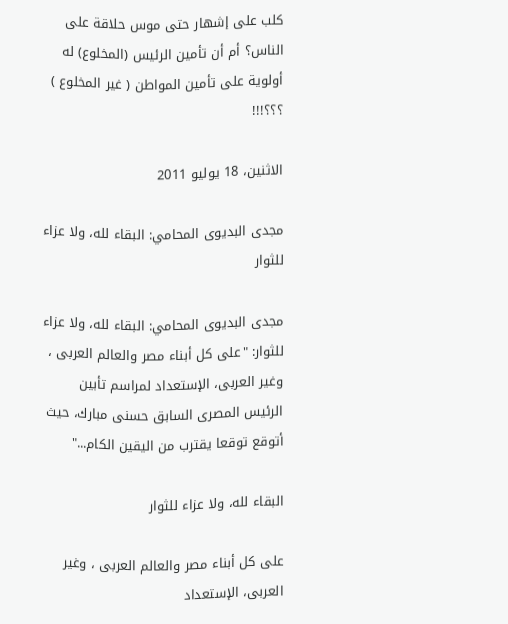كلب على إشهار حتى موس حلاقة على الناس؟ أم أن تأمين الرئيس (المخلوع) له أولوية على تأمين المواطن ( غير المخلوع ) ؟؟؟!!!

الاثنين، 18 يوليو 2011

مجدى البديوى المحامي: البقاء لله، ولا عزاء للثوار

مجدى البديوى المحامي: البقاء لله، ولا عزاء للثوار: "على كل أبناء مصر والعالم العربى ، وغير العربى، الإستعداد لمراسم تأبين الرئيس المصرى السابق حسنى مبارك، حيث أتوقع توقعا يقترب من اليقين الكام..."

البقاء لله، ولا عزاء للثوار

على كل أبناء مصر والعالم العربى ، وغير العربى، الإستعداد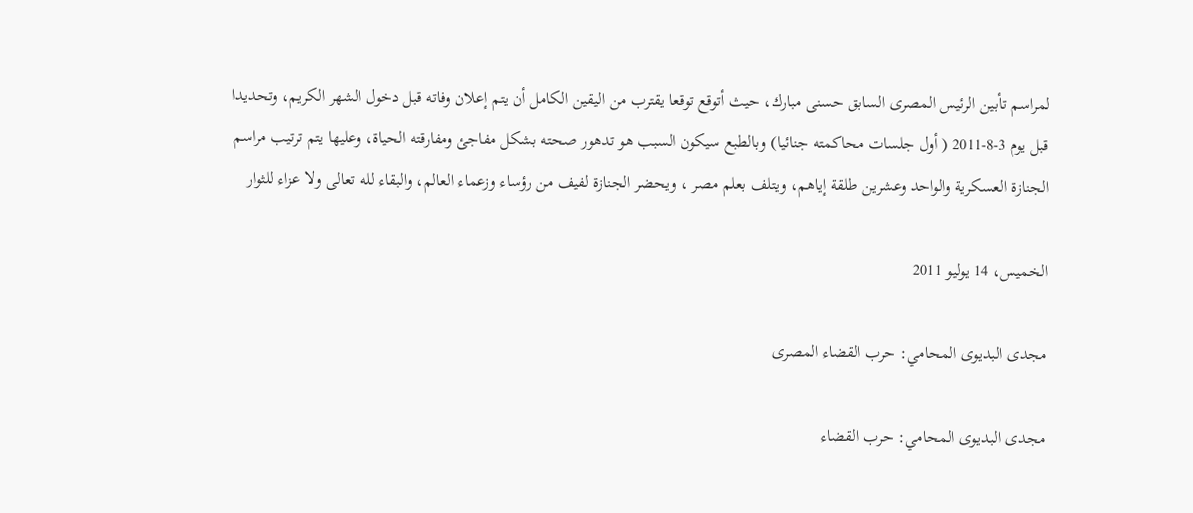لمراسم تأبين الرئيس المصرى السابق حسنى مبارك، حيث أتوقع توقعا يقترب من اليقين الكامل أن يتم إعلان وفاته قبل دخول الشهر الكريم، وتحديدا قبل يوم 3-8-2011 ( أول جلسات محاكمته جنائيا) وبالطبع سيكون السبب هو تدهور صحته بشكل مفاجئ ومفارقته الحياة، وعليها يتم ترتيب مراسم الجنازة العسكرية والواحد وعشرين طلقة إياهم، ويتلف بعلم مصر ، ويحضر الجنازة لفيف من رؤساء وزعماء العالم، والبقاء لله تعالى ولا عزاء للثوار

الخميس، 14 يوليو 2011

مجدى البديوى المحامي: حرب القضاء المصرى

مجدى البديوى المحامي: حرب القضاء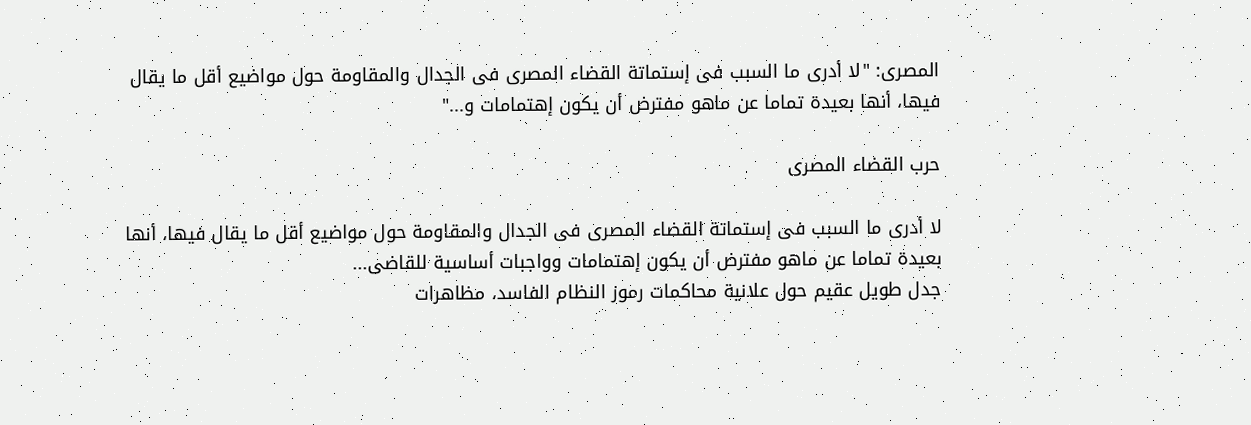المصرى: "لا أدرى ما السبب فى إستماتة القضاء المصرى فى الجدال والمقاومة حول مواضيع أقل ما يقال فيها، أنها بعيدة تماما عن ماهو مفترض أن يكون إهتمامات و..."

حرب القضاء المصرى

لا أدرى ما السبب فى إستماتة القضاء المصرى فى الجدال والمقاومة حول مواضيع أقل ما يقال فيها، أنها بعيدة تماما عن ماهو مفترض أن يكون إهتمامات وواجبات أساسية للقاضى...
جدل طويل عقيم حول علانية محاكمات رموز النظام الفاسد، مظاهرات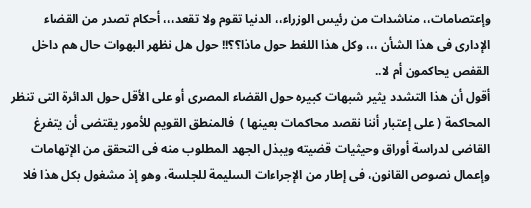وإعتصامات،، مناشدات من رئيس الوزراء،، الدنيا تقوم ولا تقعد،،، أحكام تصدر من القضاء الإدارى فى هذا الشأن ،،، وكل هذا اللغط حول ماذا؟؟!! حول هل نظهر البهوات حال هم داخل القفص يحاكمون أم لا..
أقول أن هذا التشدد يثير شبهات كبيره حول القضاء المصرى أو على الأقل حول الدائرة التى تنظر المحاكمة ( على إعتبار أننا نقصد محاكمات بعينها )  فالمنطق القويم للأمور يقتضى أن يتفرغ القاضى لدراسة أوراق وحيثيات قضيته ويبذل الجهد المطلوب منه فى التحقق من الإتهامات وإعمال نصوص القانون، فى إطار من الإجراءات السليمة للجلسة، وهو إذ مشغول بكل هذا فلا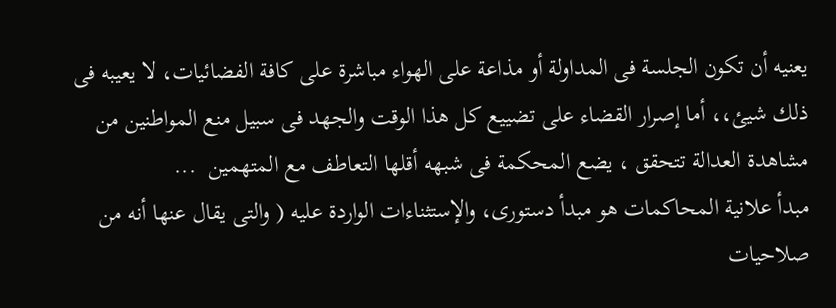يعنيه أن تكون الجلسة فى المداولة أو مذاعة على الهواء مباشرة على كافة الفضائيات، لا يعيبه فى ذلك شيئ،، أما إصرار القضاء على تضييع كل هذا الوقت والجهد فى سبيل منع المواطنين من مشاهدة العدالة تتحقق ، يضع المحكمة فى شبهه أقلها التعاطف مع المتهمين  ...
مبدأ علانية المحاكمات هو مبدأ دستورى، والإستثناءات الواردة عليه ( والتى يقال عنها أنه من صلاحيات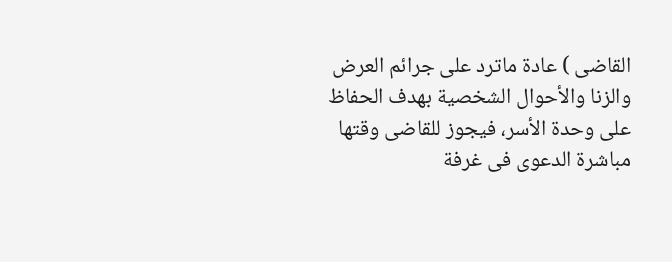القاضى ) عادة ماترد على جرائم العرض والزنا والأحوال الشخصية بهدف الحفاظ على وحدة الأسر، فيجوز للقاضى وقتها مباشرة الدعوى فى غرفة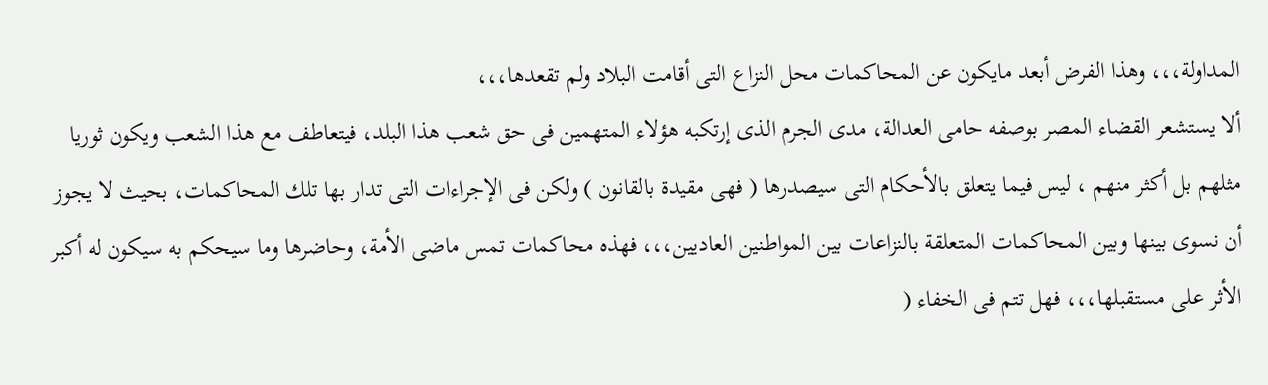المداولة،،، وهذا الفرض أبعد مايكون عن المحاكمات محل النزاع التى أقامت البلاد ولم تقعدها،،،
ألا يستشعر القضاء المصر بوصفه حامى العدالة، مدى الجرم الذى إرتكبه هؤلاء المتهمين فى حق شعب هذا البلد، فيتعاطف مع هذا الشعب ويكون ثوريا مثلهم بل أكثر منهم ، ليس فيما يتعلق بالأحكام التى سيصدرها ( فهى مقيدة بالقانون ) ولكن فى الإجراءات التى تدار بها تلك المحاكمات، بحيث لا يجوز أن نسوى بينها وبين المحاكمات المتعلقة بالنزاعات بين المواطنين العاديين،،، فهذه محاكمات تمس ماضى الأمة، وحاضرها وما سيحكم به سيكون له أكبر الأثر على مستقبلها،،، فهل تتم فى الخفاء (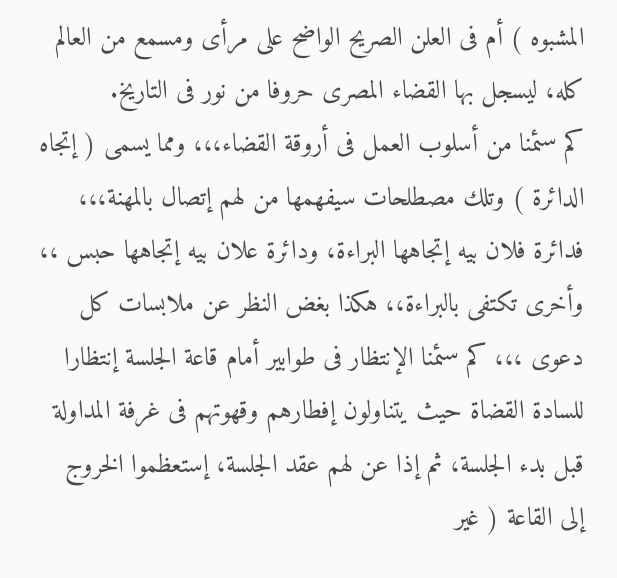المشبوه ) أم فى العلن الصريح الواضح على مرأى ومسمع من العالم كله، ليسجل بها القضاء المصرى حروفا من نور فى التاريخ.
كم سئمنا من أسلوب العمل فى أروقة القضاء،،، ومما يسمى ( إتجاه الدائرة ) وتلك مصطلحات سيفهمها من لهم إتصال بالمهنة،،، فدائرة فلان بيه إتجاهها البراءة، ودائرة علان بيه إتجاهها حبس ،، وأخرى تكتفى بالبراءة،، هكذا بغض النظر عن ملابسات كل دعوى ،،، كم سئمنا الإنتظار فى طوابير أمام قاعة الجلسة إنتظارا للسادة القضاة حيث يتناولون إفطارهم وقهوتهم فى غرفة المداولة قبل بدء الجلسة، ثم إذا عن لهم عقد الجلسة، إستعظموا الخروج إلى القاعة ( غير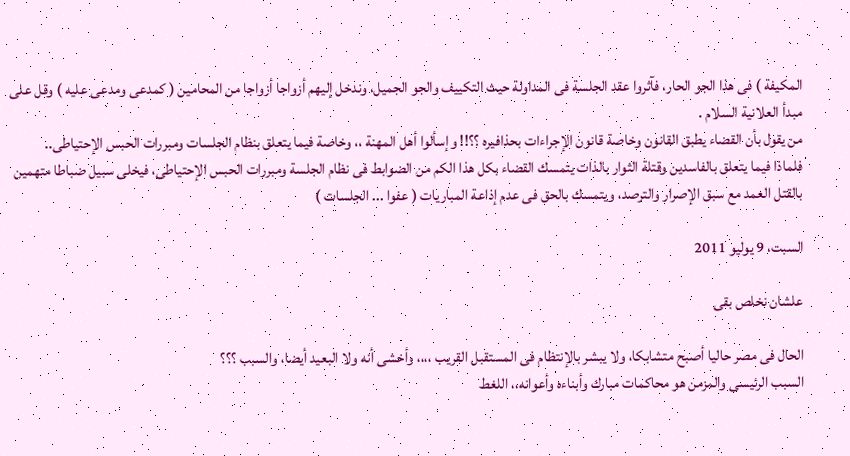المكيفة ) فى هذا الجو الحار، فآثروا عقد الجلسة فى المداولة حيث التكييف والجو الجميل، وندخل إليهم أزواجا أزواجا من المحامين ( كمدعى ومدعى عليه ) وقل على مبدأ العلانية السلام .
من يقول بأن القضاء يطبق القانون وخاصة قانون الإجراءات بحذافيره ؟؟!! وإسألوا أهل المهنة ،، وخاصة فيما يتعلق بنظام الجلسات ومبررات الحبس الإحتياطى..
فلماذا فيما يتعلق بالفاسدين وقتلة الثوار بالذات يتمسك القضاء بكل هذا الكم من الضوابط فى نظام الجلسة ومبررات الحبس الإحتياطى، فيخلى سبيل ضباطا متهمين بالقتل العمد مع سبق الإصرار والترصد، ويتمسك بالحق فى عدم إذاعة المباريات ( عفوا ... الجلسات )

السبت، 9 يوليو 2011

علشان نخلص بقى

الحال فى مصر حاليا أصبح متشابكا، ولا يبشر بالإنتظام فى المستقبل القريب ،،،، وأخشى أنه ولا البعيد أيضا، والسبب ؟؟؟
السبب الرئيسى والمزمن هو محاكمات مبارك وأبناءه وأعوانه،، اللغط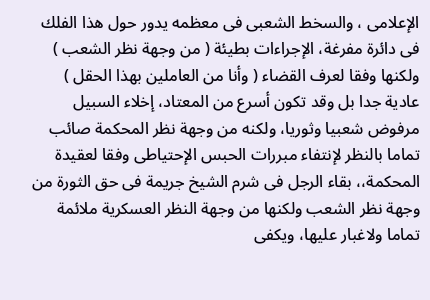الإعلامى ، والسخط الشعبى فى معظمه يدور حول هذا الفلك فى دائرة مفرغة، الإجراءات بطيئة ( من وجهة نظر الشعب ) ولكنها وفقا لعرف القضاء ( وأنا من العاملين بهذا الحقل ) عادية جدا بل وقد تكون أسرع من المعتاد، إخلاء السبيل مرفوض شعبيا وثوريا، ولكنه من وجهة نظر المحكمة صائب تماما بالنظر لإنتفاء مبررات الحبس الإحتياطى وفقا لعقيدة المحكمة،، بقاء الرجل فى شرم الشيخ جريمة فى حق الثورة من وجهة نظر الشعب ولكنها من وجهة النظر العسكرية ملائمة تماما ولاغبار عليها، ويكفى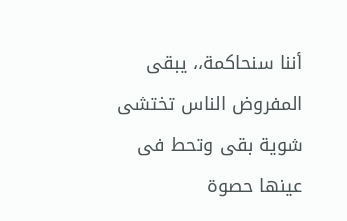أننا سنحاكمة،، يبقى المفروض الناس تختشى شوية بقى وتحط فى عينها حصوة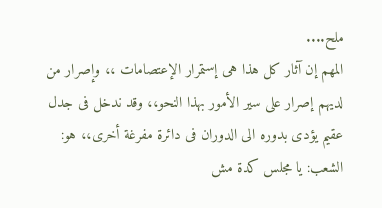ملح....
المهم إن آثار كل هذا هى إستمرار الإعتصامات ،، وإصرار من لديهم إصرار على سير الأمور بهذا النحو،، وقد ندخل فى جدل عقيم يؤدى بدوره الى الدوران فى دائرة مفرغة أخرى،، هو:
الشعب: يا مجلس كدة مش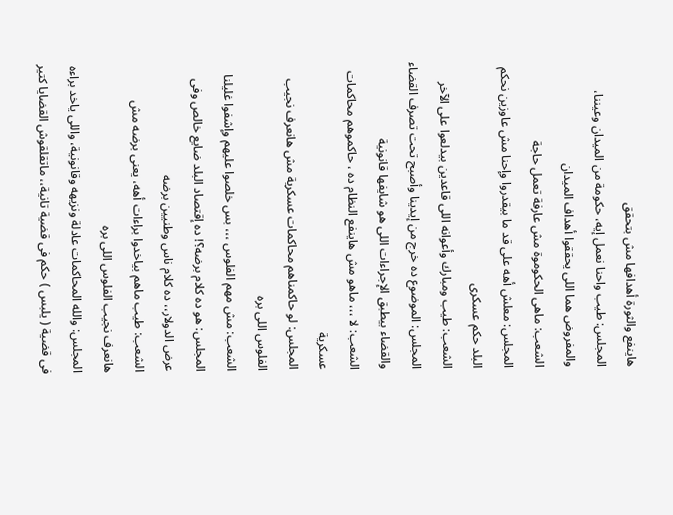هاينفع والثورة أهدافها مش بتحقق
المجلس: طيب واحنا نعمل إيه، حكومة من الميدان وعيننا، والمفروض هما اللى يحققوا أهداف الميدان
الشعب: ماهى الحكوموة مش عارفة تعمل حاجة
المجلس: معلش أهه على قد ما بيقدروا وإحنا مش عاوزين نحكم البلد حكم عسكرى
الشعب: طيب ومبارك وأعوانه اللى قاعدين بيدلعوا على الآخر
المجلس: الموضوع ده خرج من إيدينا وأصبح تحت تصرف القضاء والقضاء بيطبق الإجراءات اللى هو شايفها قانونية
الشعب: لا ،،، ماهو مش هاينفع النظام ده ، حاكموهم محاكمات عسكرية
المجلس: لو حاكمناهم محاكمات عسكرية مش هانعرف نجيب الفلوس اللى بره
الشعب: مش مهم الفلوس ،،، بس خلصوا عليهم وإشفوا غليلنا
المجلس: هو ده كلام برضه؟! ده إقتصاد البلد ضايع خالص وفى عرض الدولار،، ده كلام ناس وطنيين برضه
الشعب: طيب ماهم بياخدوا براءات أهه، يعنى برضه مش هانعرف نجيب الفلوس اللى بره
المجلس: والله المحاكمات عادلة ونزيهه وقانونية، واللى ياخد براءه فى قضية ( يلبس ) حكم فى قضية تانية،، ماتقلقوش القضايا كتير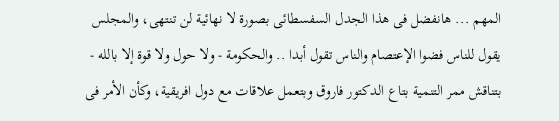المهم ... هانفضل فى هذا الجدل السفسطائى بصورة لا نهائية لن تنتهى، والمجلس يقول للناس فضوا الإعتصام والناس تقول أبدا .. والحكومة - ولا حول ولا قوة إلا بالله - بتناقش ممر التنمية بتاع الدكتور فاروق وبتعمل علاقات مع دول افريقية، وكأن الأمر فى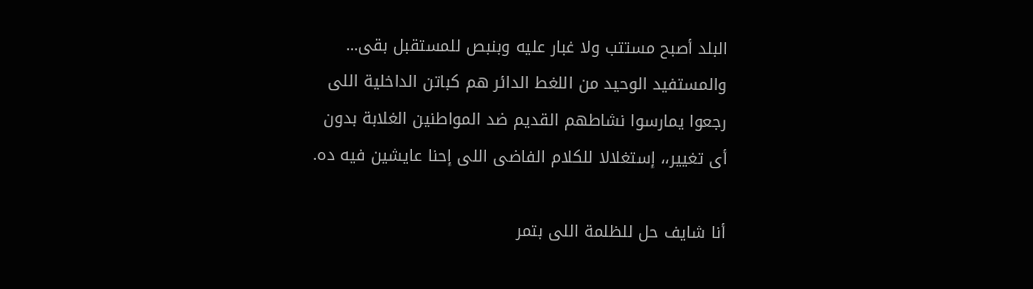البلد أصبح مستتب ولا غبار عليه وبنبص للمستقبل بقى...
والمستفيد الوحيد من اللغط الدائر هم كباتن الداخلية اللى رجعوا يمارسوا نشاطهم القديم ضد المواطنين الغلابة بدون أى تغيير،، إستغلالا للكلام الفاضى اللى إحنا عايشين فيه ده.

أنا شايف حل للظلمة اللى بتمر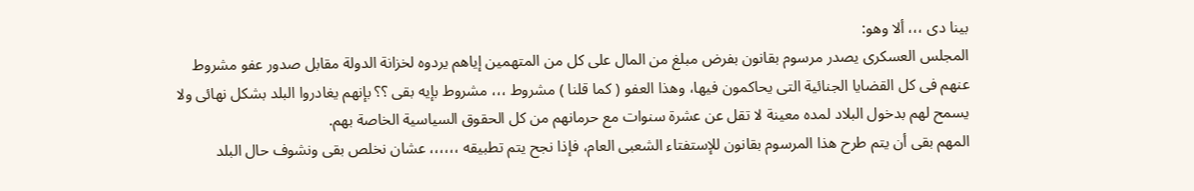بينا دى ،،، ألا وهو:
المجلس العسكرى يصدر مرسوم بقانون بفرض مبلغ من المال على كل من المتهمين إياهم يردوه لخزانة الدولة مقابل صدور عفو مشروط عنهم فى كل القضايا الجنائية التى يحاكمون فيها، وهذا العفو ( كما قلنا ) مشروط ،،، مشروط بإيه بقى ؟؟ بإنهم يغادروا البلد بشكل نهائى ولا يسمح لهم بدخول البلاد لمده معينة لا تقل عن عشرة سنوات مع حرمانهم من كل الحقوق السياسية الخاصة بهم.
المهم بقى أن يتم طرح هذا المرسوم بقانون للإستفتاء الشعبى العام، فإذا نجح يتم تطبيقه ،،،،،، عشان نخلص بقى ونشوف حال البلد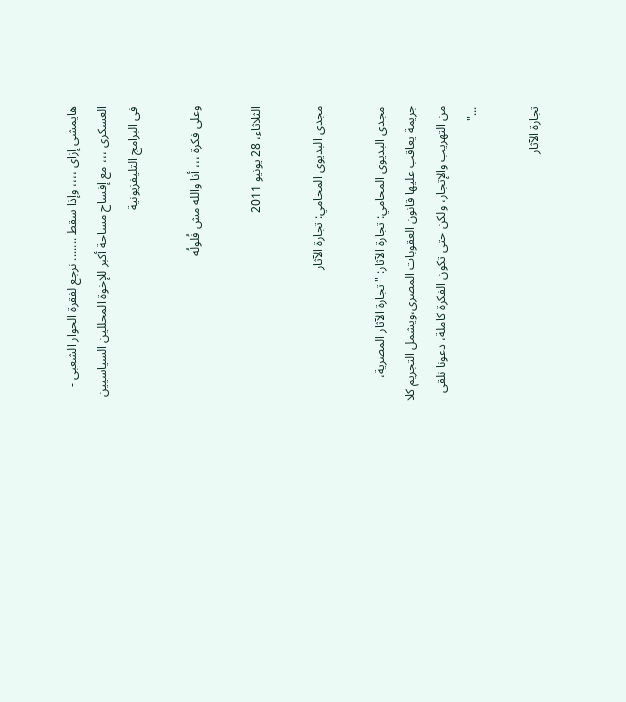هايمشى إزاى ،،،، وإذا سقط ....... نرجع لفقرة الحوار الشعبى - العسكرى ،،، مع إفساح مساحة أكبر للإخوة المحللين السياسيين فى البرامج التليفزيونية

وعلى فكرة ،،، أنا والله مش فُلولُه

الثلاثاء، 28 يونيو 2011

مجدى البديوى المحامي: تجارة الآثار

مجدى البديوى المحامي: تجارة الآثار: "تجارة الآثار المصرية، جريمة يعاقب عليها قانون العقوبات المصرى،ويشمل التجريم كلا من التهريب والإتجار، ولكن حتى تكون الفكرة كاملة، دعونا نلقى ..."

تجارة الآثار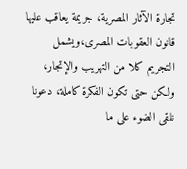تجارة الآثار المصرية، جريمة يعاقب عليها قانون العقوبات المصرى،ويشمل التجريم كلا من التهريب والإتجار، ولكن حتى تكون الفكرة كاملة، دعونا نلقى الضوء على ما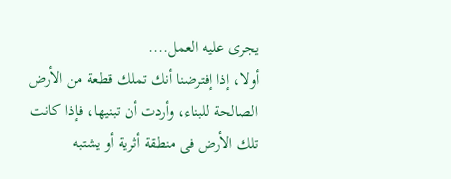يجرى عليه العمل....
أولا، إذا إفترضنا أنك تملك قطعة من الأرض الصالحة للبناء، وأردت أن تبنيها، فإذا كانت تلك الأرض فى منطقة أثرية أو يشتبه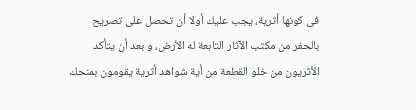فى كونها أثرية، يجب عليك أولا أن تحصل على تصريح بالحفر من مكتب الآثار التابعة له الأرض، و بعد أن يتأكد الأثريون من خلو القطعة من أية شواهد أثرية يقومون بمنحك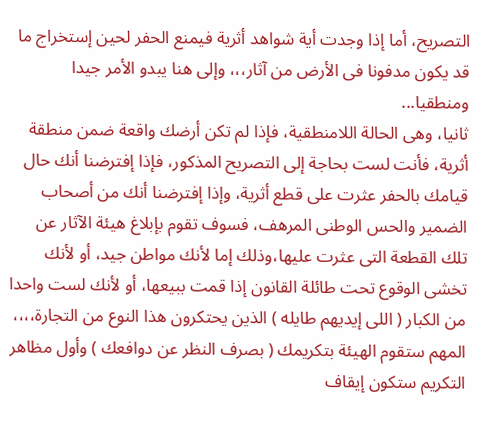التصريح، أما إذا وجدت أية شواهد أثرية فيمنع الحفر لحين إستخراج ما قد يكون مدفونا فى الأرض من آثار،،، وإلى هنا يبدو الأمر جيدا ومنطقيا...
ثانيا، وهى الحالة اللامنطقية، فإذا لم تكن أرضك واقعة ضمن منطقة أثرية، فأنت لست بحاجة إلى التصريح المذكور، فإذا إفترضنا أنك حال قيامك بالحفر عثرت على قطع أثرية، وإذا إفترضنا أنك من أصحاب الضمير والحس الوطنى المرهف، فسوف تقوم بإبلاغ هيئة الآثار عن تلك القطعة التى عثرت عليها،وذلك إما لأنك مواطن جيد، أو لأنك تخشى الوقوع تحت طائلة القانون إذا قمت ببيعها، أو لأنك لست واحدا من الكبار ( اللى إيديهم طايله ) الذين يحتكرون هذا النوع من التجارة،،،، المهم ستقوم الهيئة بتكريمك ( بصرف النظر عن دوافعك ) وأول مظاهر التكريم ستكون إيقاف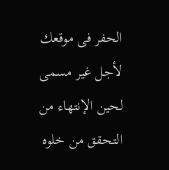الحفر فى موقعك لأجل غير مسمى لحين الإنتهاء من التحقق من خلوه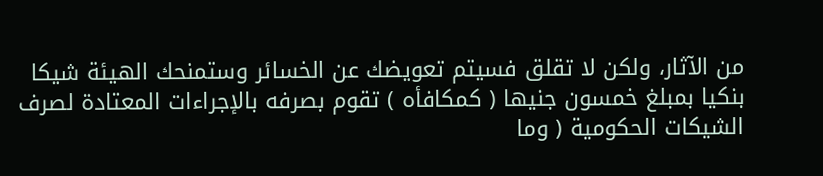من الآثار، ولكن لا تقلق فسيتم تعويضك عن الخسائر وستمنحك الهيئة شيكا بنكيا بمبلغ خمسون جنيها ( كمكافأه ) تقوم بصرفه بالإجراءات المعتادة لصرف الشيكات الحكومية ( وما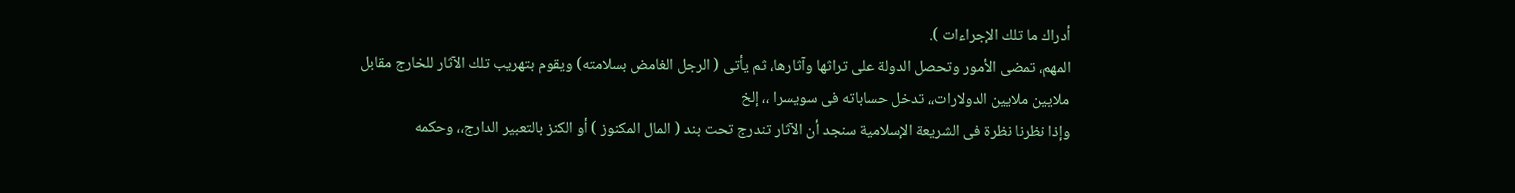أدراك ما تلك الإجراءات ).
المهم، تمضى الأمور وتحصل الدولة على تراثها وآثارها، ثم يأتى ( الرجل الغامض بسلامته) ويقوم بتهريب تلك الآثار للخارج مقابل ملايين ملايين الدولارات،، تدخل حساباته فى سويسرا ،، إلخ
وإذا نظرنا نظرة فى الشريعة الإسلامية سنجد أن الآثار تندرج تحت بند ( المال المكنوز ) أو الكنز بالتعبير الدارج،، وحكمه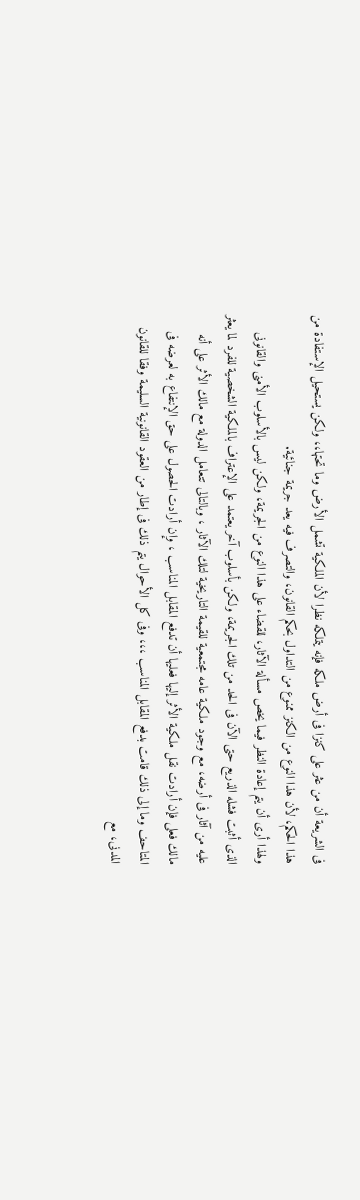فى الشريعة أن من عثر على كنزا فى أرض ملكه فإنه يتملكه نظرا لأن الملكية تشمل الأرض وما تحتها،، ولكن يستحيل الإستفادة من هذا الحكم، لأن هذا النوع من الكنز ممنوع من التداول بحكم القانون، والتصرف فيه يعد جريمة جنائية.
ولهذا أرى أن يتم إعادة النظر فيما يخص مسألة الآثار، للقضاء على هذا النوع من الجريمة، ولكن ليس بالأسلوب الأمنى والقانونى الذى أثبت فشله الذريع حتى الآن فى الحد من تلك الجريمة، ولكن بأسلوب آخر يعتمد على الإعتراف بالملكية الشخصية للفرد لما يعثر عليه من آثار فى أرضه، مع وجود ملكية عامه مجتمعية للقيمة التاريخية لتلك الآثار ، وبالتالى تتعامل الدولة مع مالك الأثر على أنه مالك فعلى فإن أرادت نقل ملكية الأثر إليها فعليها أن تدفع المقابل المناسب ، وإن أرادت الحصول على حق الإنتفاع به لعرضه فى المتاحف وما إلى ذلك قامت بدفع المقابل المناسب ،،، وفى كل الأحوال يتم ذلك فى إطار من العقود القانونية السليمة وفقا للقانون المدنى، مع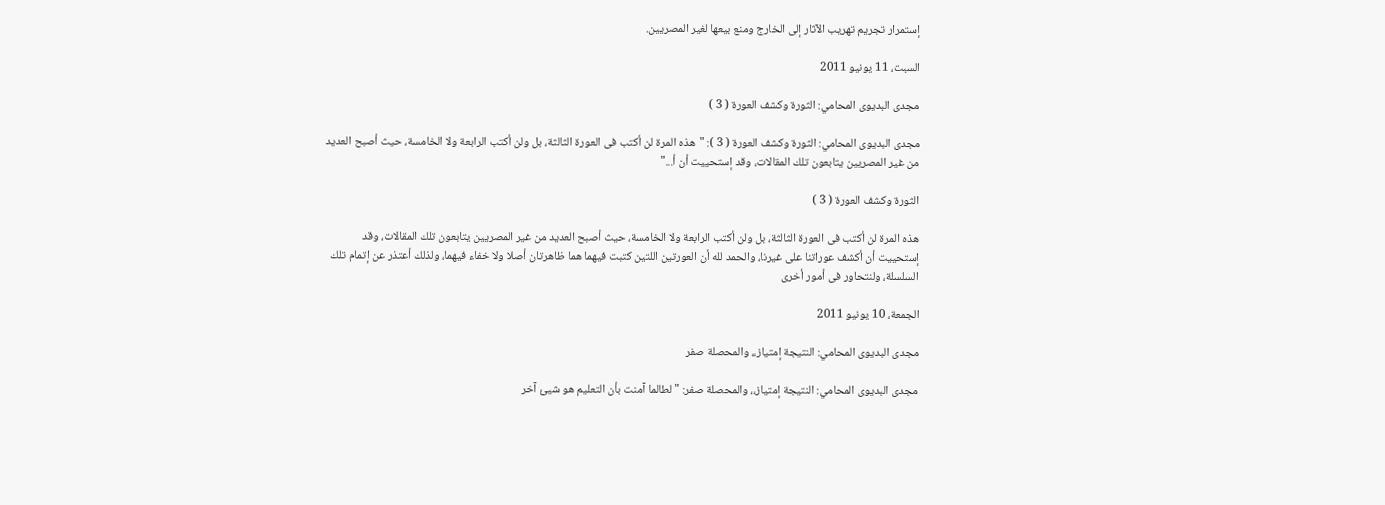إستمرار تجريم تهريب الآثار إلى الخارج ومنع بيعها لغير المصريين.

السبت، 11 يونيو 2011

مجدى البديوى المحامي: الثورة وكشف العورة ( 3 )

مجدى البديوى المحامي: الثورة وكشف العورة ( 3 ): "هذه المرة لن أكتب فى العورة الثالثة، بل ولن أكتب الرابعة ولا الخامسة، حيث أصبح العديد من غير المصريين يتابعون تلك المقالات، وقد إستحييت أن أ..."

الثورة وكشف العورة ( 3 )

هذه المرة لن أكتب فى العورة الثالثة، بل ولن أكتب الرابعة ولا الخامسة، حيث أصبح العديد من غير المصريين يتابعون تلك المقالات، وقد إستحييت أن أكشف عوراتنا على غيرنا، والحمد لله أن العورتين اللتين كتبت فيهما هما ظاهرتان أصلا ولا خفاء فيهما، ولذلك أعتذر عن إتمام تلك السلسلة، ولنتحاور فى أمور أخرى

الجمعة، 10 يونيو 2011

مجدى البديوى المحامي: النتيجة إمتياز،، والمحصلة صفر

مجدى البديوى المحامي: النتيجة إمتياز،، والمحصلة صفر: "لطالما آمنت بأن التعليم هو شيئ آخر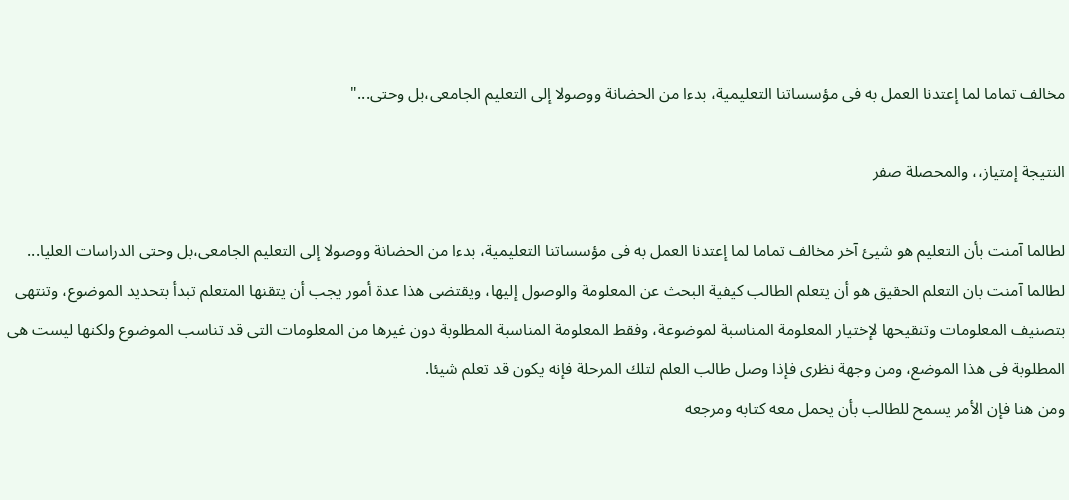مخالف تماما لما إعتدنا العمل به فى مؤسساتنا التعليمية، بدءا من الحضانة ووصولا إلى التعليم الجامعى،بل وحتى..."

النتيجة إمتياز،، والمحصلة صفر

لطالما آمنت بأن التعليم هو شيئ آخر مخالف تماما لما إعتدنا العمل به فى مؤسساتنا التعليمية، بدءا من الحضانة ووصولا إلى التعليم الجامعى،بل وحتى الدراسات العليا...
لطالما آمنت بان التعلم الحقيق هو أن يتعلم الطالب كيفية البحث عن المعلومة والوصول إليها، ويقتضى هذا عدة أمور يجب أن يتقنها المتعلم تبدأ بتحديد الموضوع، وتنتهى بتصنيف المعلومات وتنقيحها لإختيار المعلومة المناسبة لموضوعة، وفقط المعلومة المناسبة المطلوبة دون غيرها من المعلومات التى قد تناسب الموضوع ولكنها ليست هى المطلوبة فى هذا الموضع، ومن وجهة نظرى فإذا وصل طالب العلم لتلك المرحلة فإنه يكون قد تعلم شيئا.
ومن هنا فإن الأمر يسمح للطالب بأن يحمل معه كتابه ومرجعه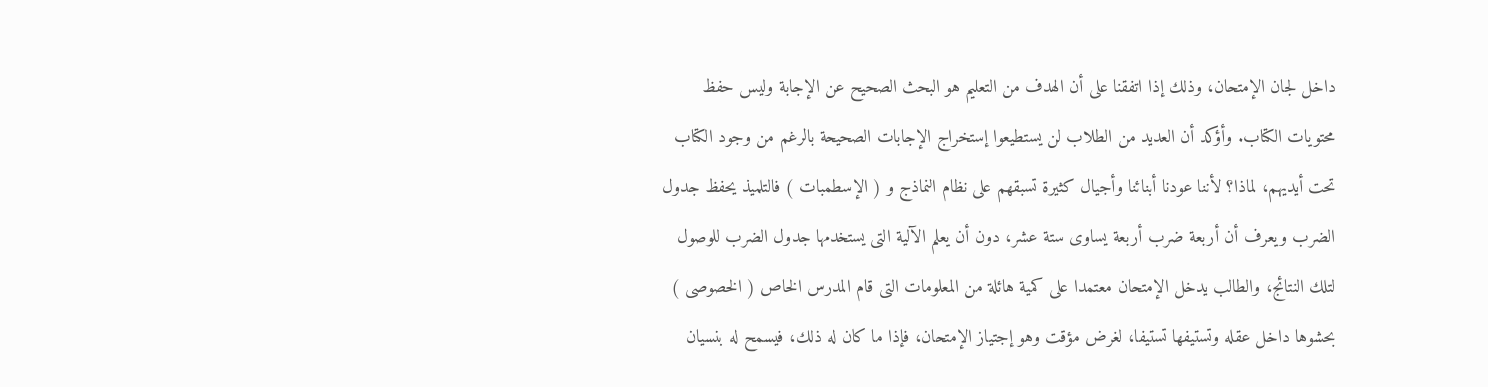داخل لجان الإمتحان، وذلك إذا اتفقنا على أن الهدف من التعليم هو البحث الصحيح عن الإجابة وليس حفظ محتويات الكتاب. وأؤكد أن العديد من الطلاب لن يستطيعوا إستخراج الإجابات الصحيحة بالرغم من وجود الكتاب تحت أيديهم، لماذا؟ لأننا عودنا أبنائنا وأجيال كثيرة تسبقهم على نظام النماذج و ( الإسطمبات ) فالتلميذ يحفظ جدول الضرب ويعرف أن أربعة ضرب أربعة يساوى ستة عشر، دون أن يعلم الآلية التى يستخدمها جدول الضرب للوصول لتلك النتائج، والطالب يدخل الإمتحان معتمدا على كمية هائلة من المعلومات التى قام المدرس الخاص ( الخصوصى ) بحشوها داخل عقله وتستيفها تستيفا، لغرض مؤقت وهو إجتياز الإمتحان، فإذا ما كان له ذلك، فيسمح له بنسيان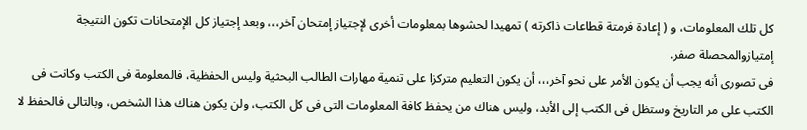كل تلك المعلومات، و ( إعادة فرمتة قطاعات ذاكرته ) تمهيدا لحشوها بمعلومات أخرى لإجتياز إمتحان آخر،،، وبعد إجتياز كل الإمتحانات تكون النتيجة إمتيازوالمحصلة صفر.
فى تصورى أنه يجب أن يكون الأمر على نحو آخر،،، أن يكون التعليم متركزا على تنمية مهارات الطالب البحثية وليس الحفظية، فالمعلومة فى الكتب وكانت فى الكتب على مر التاريخ وستظل فى الكتب إلى الأبد، وليس هناك من يحفظ كافة المعلومات التى فى كل الكتب، ولن يكون هناك هذا الشخص، وبالتالى فالحفظ لا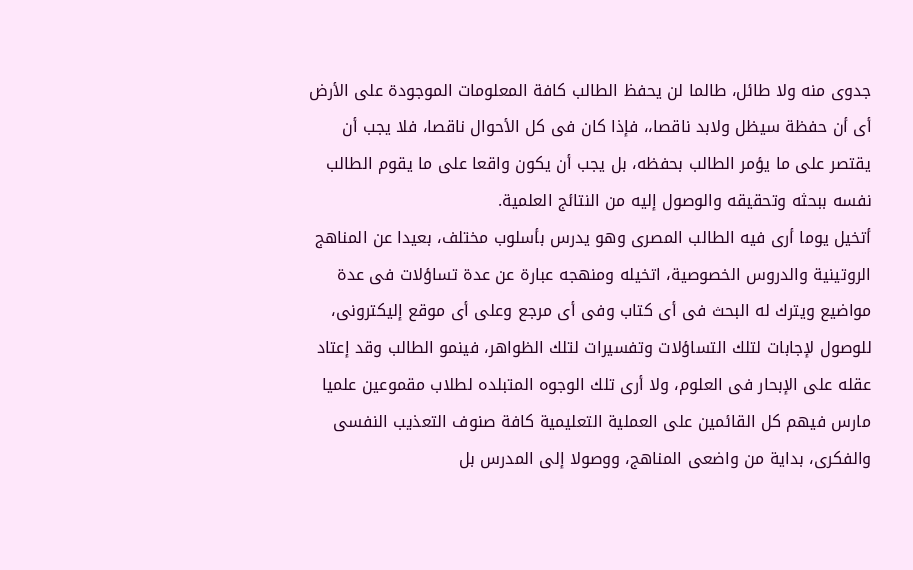جدوى منه ولا طائل، طالما لن يحفظ الطالب كافة المعلومات الموجودة على الأرض أى أن حفظة سيظل ولابد ناقصا،، فإذا كان فى كل الأحوال ناقصا، فلا يجب أن يقتصر على ما يؤمر الطالب بحفظه، بل يجب أن يكون واقعا على ما يقوم الطالب نفسه ببحثه وتحقيقه والوصول إليه من النتائج العلمية.
أتخيل يوما أرى فيه الطالب المصرى وهو يدرس بأسلوب مختلف، بعيدا عن المناهج الروتينية والدروس الخصوصية، اتخيله ومنهجه عبارة عن عدة تساؤلات فى عدة مواضيع ويترك له البحث فى أى كتاب وفى أى مرجع وعلى أى موقع إليكترونى، للوصول لإجابات لتلك التساؤلات وتفسيرات لتلك الظواهر، فينمو الطالب وقد إعتاد عقله على الإبحار فى العلوم، ولا أرى تلك الوجوه المتبلده لطلاب مقموعين علميا مارس فيهم كل القائمين على العملية التعليمية كافة صنوف التعذيب النفسى والفكرى، بداية من واضعى المناهج، ووصولا إلى المدرس بل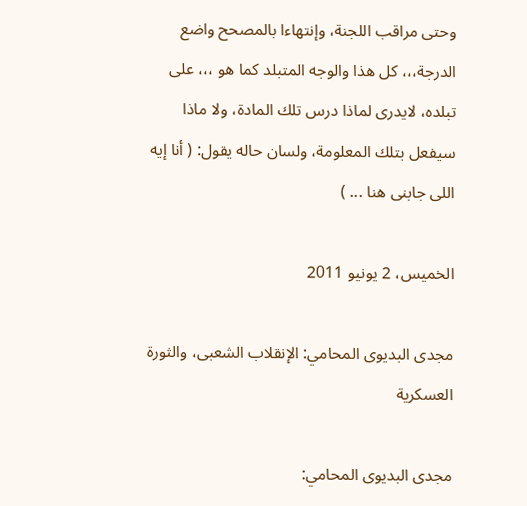وحتى مراقب اللجنة، وإنتهاءا بالمصحح واضع الدرجة،،، كل هذا والوجه المتبلد كما هو ،،، على تبلده، لايدرى لماذا درس تلك المادة، ولا ماذا سيفعل بتلك المعلومة، ولسان حاله يقول: ( أنا إيه اللى جابنى هنا ... )

الخميس، 2 يونيو 2011

مجدى البديوى المحامي: الإنقلاب الشعبى، والثورة العسكرية

مجدى البديوى المحامي: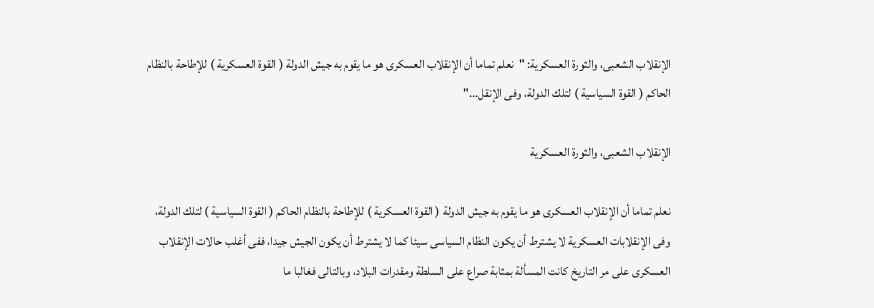الإنقلاب الشعبى، والثورة العسكرية: "نعلم تماما أن الإنقلاب العسكرى هو ما يقوم به جيش الدولة ( القوة العسكرية ) للإطاحة بالنظام الحاكم ( القوة السياسية ) لتلك الدولة، وفى الإنقل..."

الإنقلاب الشعبى، والثورة العسكرية

نعلم تماما أن الإنقلاب العسكرى هو ما يقوم به جيش الدولة ( القوة العسكرية ) للإطاحة بالنظام الحاكم ( القوة السياسية ) لتلك الدولة، وفى الإنقلابات العسكرية لا يشترط أن يكون النظام السياسى سيئا كما لا يشترط أن يكون الجيش جيدا، ففى أغلب حالات الإنقلاب العسكرى على مر التاريخ كانت المسألة بمثابة صراع على السلطة ومقدرات البلاد، وبالتالى فغالبا ما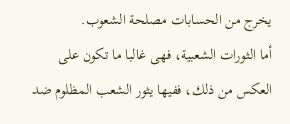يخرج من الحسابات مصلحة الشعوب.
أما الثورات الشعبية، فهى غالبا ما تكون على العكس من ذلك، ففيها يثور الشعب المظلوم ضد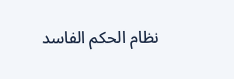نظام الحكم الفاسد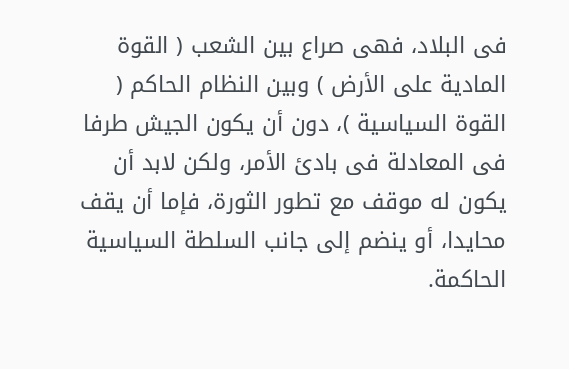فى البلاد، فهى صراع بين الشعب ( القوة المادية على الأرض ) وبين النظام الحاكم ( القوة السياسية )، دون أن يكون الجيش طرفا فى المعادلة فى بادئ الأمر، ولكن لابد أن يكون له موقف مع تطور الثورة، فإما أن يقف محايدا، أو ينضم إلى جانب السلطة السياسية الحاكمة.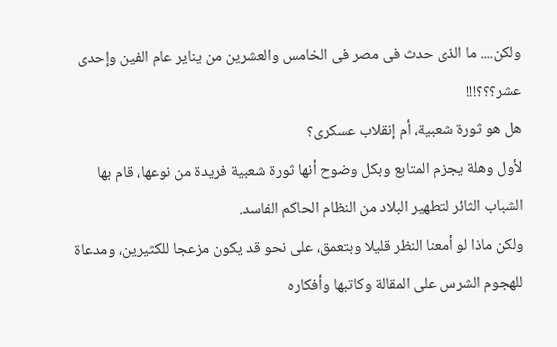ولكن.... ما الذى حدث فى مصر فى الخامس والعشرين من يناير عام الفين وإحدى عشر؟؟؟!!!
هل هو ثورة شعبية، أم إنقلاب عسكرى؟
لأول وهلة يجزم المتابع وبكل وضوح أنها ثورة شعبية فريدة من نوعها، قام بها الشباب الثائر لتطهير البلاد من النظام الحاكم الفاسد.
ولكن ماذا لو أمعنا النظر قليلا وبتعمق، على نحو قد يكون مزعجا للكثيرين، ومدعاة للهجوم الشرس على المقالة وكاتبها وأفكاره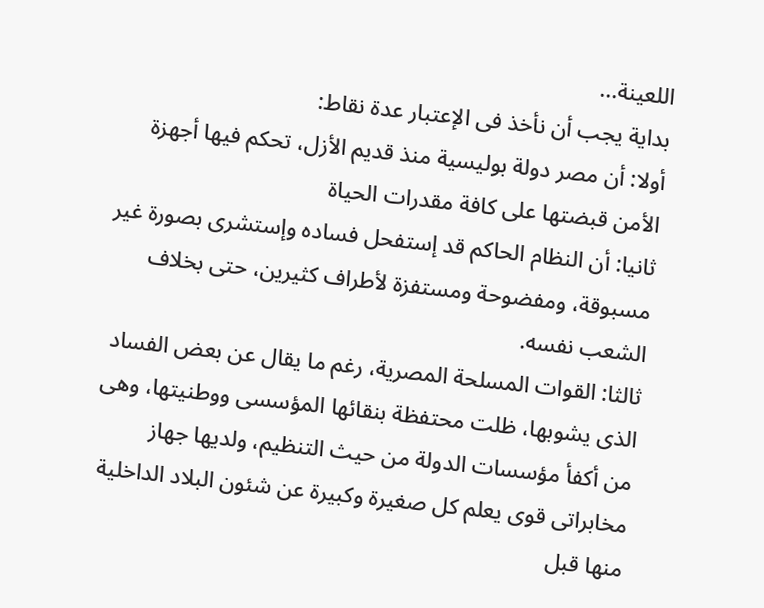اللعينة...
بداية يجب أن نأخذ فى الإعتبار عدة نقاط:
أولا: أن مصر دولة بوليسية منذ قديم الأزل، تحكم فيها أجهزة الأمن قبضتها على كافة مقدرات الحياة
ثانيا: أن النظام الحاكم قد إستفحل فساده وإستشرى بصورة غير مسبوقة، ومفضوحة ومستفزة لأطراف كثيرين، حتى بخلاف الشعب نفسه.
ثالثا: القوات المسلحة المصرية، رغم ما يقال عن بعض الفساد الذى يشوبها، ظلت محتفظة بنقائها المؤسسى ووطنيتها، وهى من أكفأ مؤسسات الدولة من حيث التنظيم، ولديها جهاز مخابراتى قوى يعلم كل صغيرة وكبيرة عن شئون البلاد الداخلية منها قبل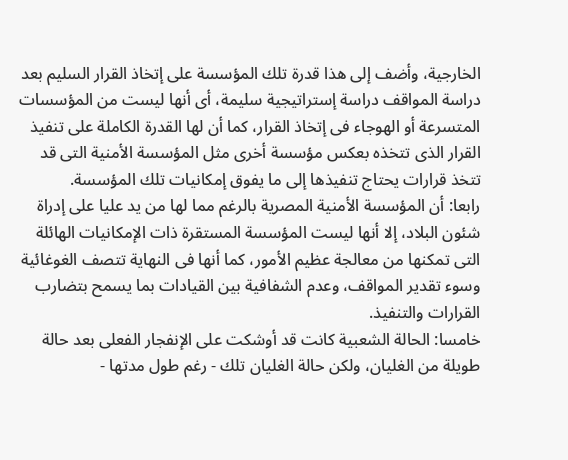الخارجية، وأضف إلى هذا قدرة تلك المؤسسة على إتخاذ القرار السليم بعد دراسة المواقف دراسة إستراتيجية سليمة، أى أنها ليست من المؤسسات المتسرعة أو الهوجاء فى إتخاذ القرار، كما أن لها القدرة الكاملة على تنفيذ القرار الذى تتخذه بعكس مؤسسة أخرى مثل المؤسسة الأمنية التى قد تتخذ قرارات يحتاج تنفيذها إلى ما يفوق إمكانيات تلك المؤسسة.
رابعا: أن المؤسسة الأمنية المصرية بالرغم مما لها من يد عليا على إدراة شئون البلاد، إلا أنها ليست المؤسسة المستقرة ذات الإمكانيات الهائلة التى تمكنها من معالجة عظيم الأمور، كما أنها فى النهاية تتصف الغوغائية وسوء تقدير المواقف، وعدم الشفافية بين القيادات بما يسمح بتضارب القرارات والتنفيذ.
خامسا: الحالة الشعبية كانت قد أوشكت على الإنفجار الفعلى بعد حالة طويلة من الغليان، ولكن حالة الغليان تلك - رغم طول مدتها -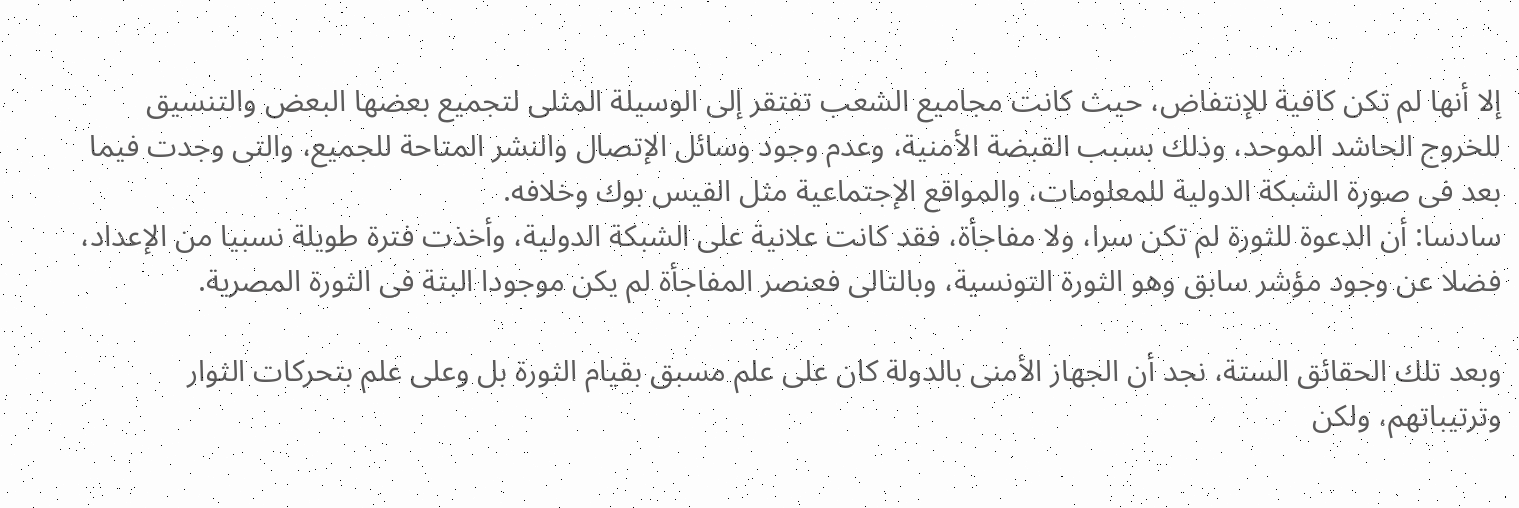إلا أنها لم تكن كافية للإنتفاض، حيث كانت مجاميع الشعب تفتقر إلى الوسيلة المثلى لتجميع بعضها البعض والتنسيق للخروج الحاشد الموحد، وذلك بسبب القبضة الأمنية، وعدم وجود وسائل الإتصال والنشر المتاحة للجميع، والتى وجدت فيما بعد فى صورة الشبكة الدولية للمعلومات، والمواقع الإجتماعية مثل الفيس بوك وخلافه.
سادسا: أن الدعوة للثورة لم تكن سرا، ولا مفاجأة، فقد كانت علانية على الشبكة الدولية، وأخذت فترة طويلة نسبيا من الإعداد، فضلا عن وجود مؤشر سابق وهو الثورة التونسية، وبالتالى فعنصر المفاجأة لم يكن موجودا البتة فى الثورة المصرية.

وبعد تلك الحقائق الستة، نجد أن الجهاز الأمنى بالدولة كان على علم مسبق بقيام الثورة بل وعلى علم بتحركات الثوار وترتيباتهم، ولكن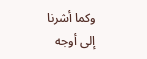وكما أشرنا إلى أوجه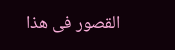القصور فى هذا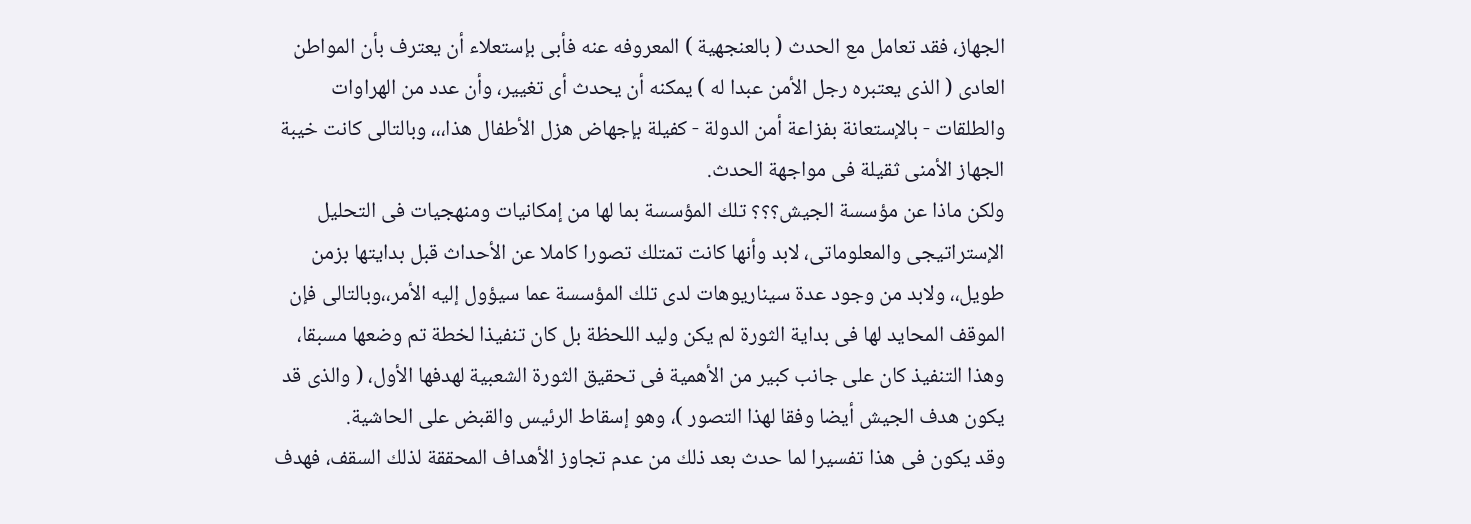الجهاز، فقد تعامل مع الحدث ( بالعنجهية ) المعروفه عنه فأبى بإستعلاء أن يعترف بأن المواطن العادى ( الذى يعتبره رجل الأمن عبدا له ) يمكنه أن يحدث أى تغيير، وأن عدد من الهراوات والطلقات - بالإستعانة بفزاعة أمن الدولة - كفيلة بإجهاض هزل الأطفال هذا،،، وبالتالى كانت خيبة الجهاز الأمنى ثقيلة فى مواجهة الحدث.
ولكن ماذا عن مؤسسة الجيش؟؟؟ تلك المؤسسة بما لها من إمكانيات ومنهجيات فى التحليل الإستراتيجى والمعلوماتى، لابد وأنها كانت تمتلك تصورا كاملا عن الأحداث قبل بدايتها بزمن طويل،، ولابد من وجود عدة سيناريوهات لدى تلك المؤسسة عما سيؤول إليه الأمر،،وبالتالى فإن الموقف المحايد لها فى بداية الثورة لم يكن وليد اللحظة بل كان تنفيذا لخطة تم وضعها مسبقا، وهذا التنفيذ كان على جانب كبير من الأهمية فى تحقيق الثورة الشعبية لهدفها الأول، ( والذى قد يكون هدف الجيش أيضا وفقا لهذا التصور )، وهو إسقاط الرئيس والقبض على الحاشية.
وقد يكون فى هذا تفسيرا لما حدث بعد ذلك من عدم تجاوز الأهداف المحققة لذلك السقف، فهدف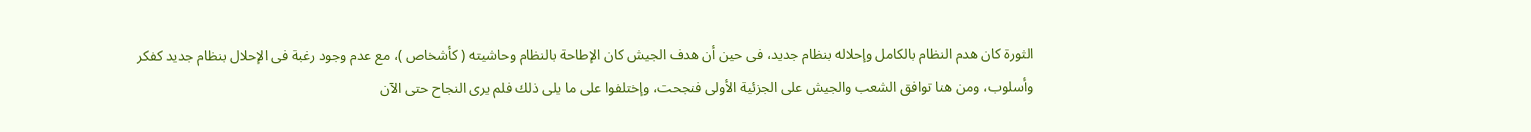الثورة كان هدم النظام بالكامل وإحلاله بنظام جديد، فى حين أن هدف الجيش كان الإطاحة بالنظام وحاشيته ( كأشخاص )، مع عدم وجود رغبة فى الإحلال بنظام جديد كفكر وأسلوب، ومن هنا توافق الشعب والجيش على الجزئية الأولى فنجحت، وإختلفوا على ما يلى ذلك فلم يرى النجاح حتى الآن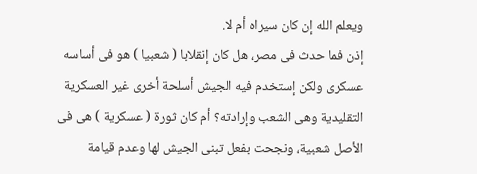ويعلم الله إن كان سيراه أم لا.
إذن فما حدث فى مصر، هل كان إنقلابا ( شعبيا ) هو فى أساسه عسكرى ولكن إستخدم فيه الجيش أسلحة أخرى غير العسكرية التقليدية وهى الشعب وإرادته؟ أم كان ثورة ( عسكرية ) هى فى الأصل شعبية، ونجحت بفعل تبنى الجيش لها وعدم قيامة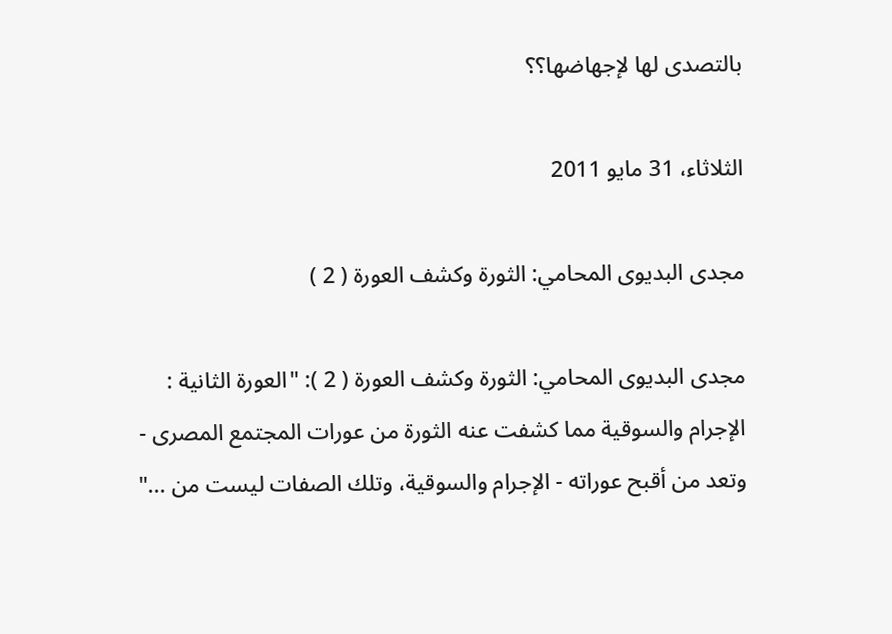بالتصدى لها لإجهاضها؟؟

الثلاثاء، 31 مايو 2011

مجدى البديوى المحامي: الثورة وكشف العورة ( 2 )

مجدى البديوى المحامي: الثورة وكشف العورة ( 2 ): "العورة الثانية : الإجرام والسوقية مما كشفت عنه الثورة من عورات المجتمع المصرى - وتعد من أقبح عوراته - الإجرام والسوقية، وتلك الصفات ليست من ..."